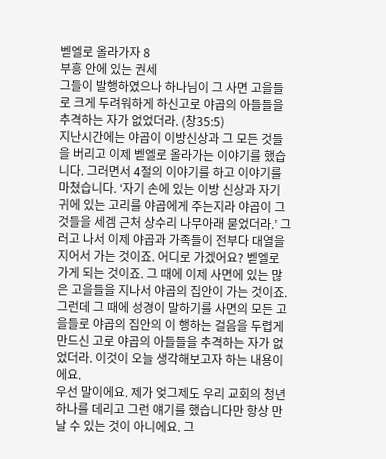벧엘로 올라가자 8
부흥 안에 있는 권세
그들이 발행하였으나 하나님이 그 사면 고을들로 크게 두려워하게 하신고로 야곱의 아들들을 추격하는 자가 없었더라. (창35:5)
지난시간에는 야곱이 이방신상과 그 모든 것들을 버리고 이제 벧엘로 올라가는 이야기를 했습니다. 그러면서 4절의 이야기를 하고 이야기를 마쳤습니다. ‘자기 손에 있는 이방 신상과 자기 귀에 있는 고리를 야곱에게 주는지라 야곱이 그것들을 세겜 근처 상수리 나무아래 묻었더라.’ 그러고 나서 이제 야곱과 가족들이 전부다 대열을 지어서 가는 것이죠. 어디로 가겠어요? 벧엘로 가게 되는 것이죠. 그 때에 이제 사면에 있는 많은 고을들을 지나서 야곱의 집안이 가는 것이죠. 그런데 그 때에 성경이 말하기를 사면의 모든 고을들로 야곱의 집안의 이 행하는 걸음을 두렵게 만드신 고로 야곱의 아들들을 추격하는 자가 없었더라. 이것이 오늘 생각해보고자 하는 내용이에요.
우선 말이에요. 제가 엊그제도 우리 교회의 청년 하나를 데리고 그런 얘기를 했습니다만 항상 만날 수 있는 것이 아니에요. 그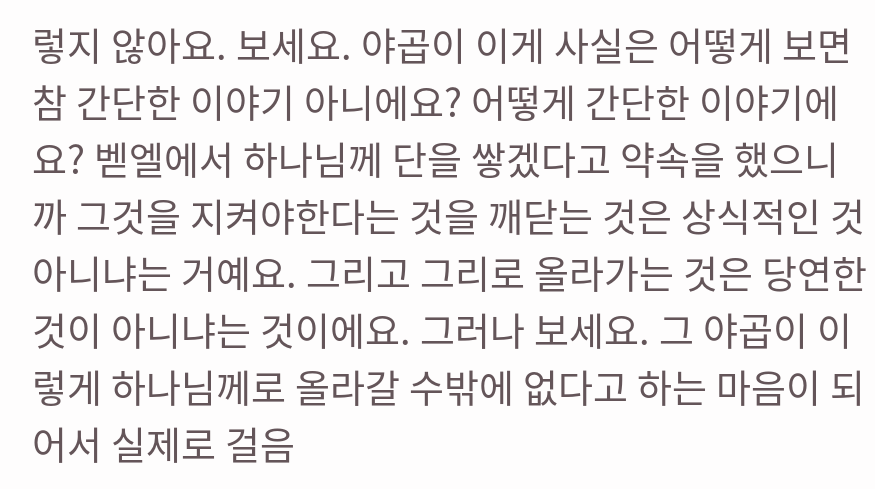렇지 않아요. 보세요. 야곱이 이게 사실은 어떻게 보면 참 간단한 이야기 아니에요? 어떻게 간단한 이야기에요? 벧엘에서 하나님께 단을 쌓겠다고 약속을 했으니까 그것을 지켜야한다는 것을 깨닫는 것은 상식적인 것 아니냐는 거예요. 그리고 그리로 올라가는 것은 당연한 것이 아니냐는 것이에요. 그러나 보세요. 그 야곱이 이렇게 하나님께로 올라갈 수밖에 없다고 하는 마음이 되어서 실제로 걸음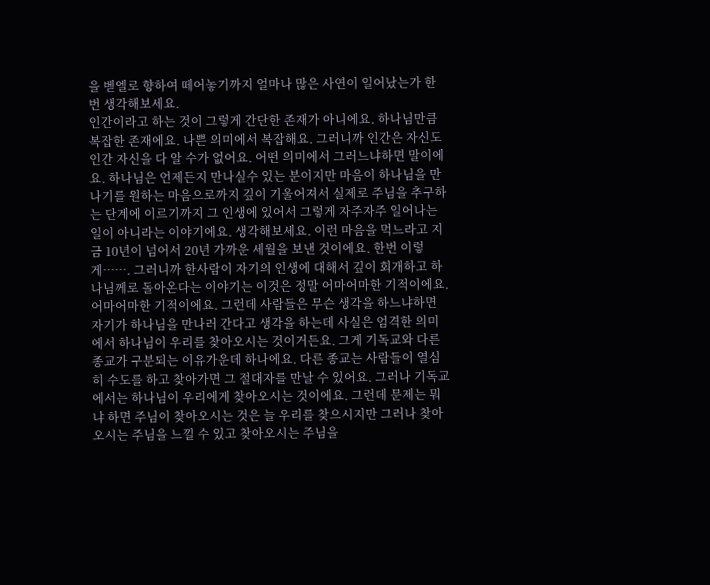을 벧엘로 향하여 떼어놓기까지 얼마나 많은 사연이 일어났는가 한번 생각해보세요.
인간이라고 하는 것이 그렇게 간단한 존재가 아니에요. 하나님만큼 복잡한 존재에요. 나쁜 의미에서 복잡해요. 그러니까 인간은 자신도 인간 자신을 다 알 수가 없어요. 어떤 의미에서 그러느냐하면 말이에요. 하나님은 언제든지 만나실수 있는 분이지만 마음이 하나님을 만나기를 원하는 마음으로까지 깊이 기울어져서 실제로 주님을 추구하는 단계에 이르기까지 그 인생에 있어서 그렇게 자주자주 일어나는 일이 아니라는 이야기에요. 생각해보세요. 이런 마음을 먹느라고 지금 10년이 넘어서 20년 가까운 세월을 보낸 것이에요. 한번 이렇게……. 그러니까 한사람이 자기의 인생에 대해서 깊이 회개하고 하나님께로 돌아온다는 이야기는 이것은 정말 어마어마한 기적이에요. 어마어마한 기적이에요. 그런데 사람들은 무슨 생각을 하느냐하면 자기가 하나님을 만나러 간다고 생각을 하는데 사실은 엄격한 의미에서 하나님이 우리를 찾아오시는 것이거든요. 그게 기독교와 다른 종교가 구분되는 이유가운데 하나에요. 다른 종교는 사람들이 열심히 수도를 하고 찾아가면 그 절대자를 만날 수 있어요. 그러나 기독교에서는 하나님이 우리에게 찾아오시는 것이에요. 그런데 문제는 뭐냐 하면 주님이 찾아오시는 것은 늘 우리를 찾으시지만 그러나 찾아오시는 주님을 느낄 수 있고 찾아오시는 주님을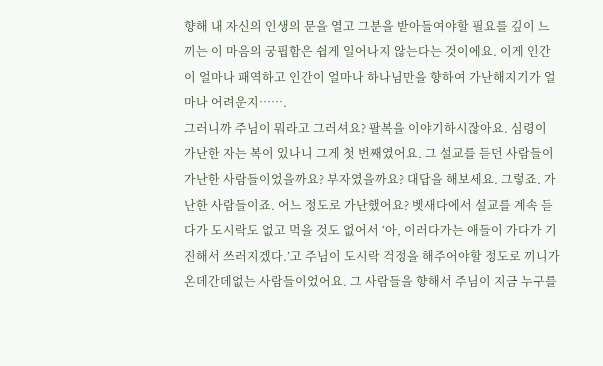향해 내 자신의 인생의 문을 열고 그분을 받아들여야할 필요를 깊이 느끼는 이 마음의 궁핍함은 쉽게 일어나지 않는다는 것이에요. 이게 인간이 얼마나 패역하고 인간이 얼마나 하나님만을 향하여 가난해지기가 얼마나 어려운지…….
그러니까 주님이 뭐라고 그러셔요? 팔복을 이야기하시잖아요. 심령이 가난한 자는 복이 있나니 그게 첫 번째였어요. 그 설교를 듣던 사람들이 가난한 사람들이었을까요? 부자였을까요? 대답을 해보세요. 그렇죠. 가난한 사람들이죠. 어느 정도로 가난했어요? 벳새다에서 설교를 계속 듣다가 도시락도 없고 먹을 것도 없어서 ‘아, 이러다가는 애들이 가다가 기진해서 쓰러지겠다.’고 주님이 도시락 걱정을 해주어야할 정도로 끼니가 온데간데없는 사람들이었어요. 그 사람들을 향해서 주님이 지금 누구를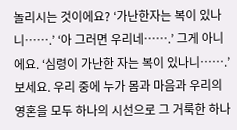놀리시는 것이에요? ‘가난한자는 복이 있나니…….’ ‘아 그러면 우리네…….’ 그게 아니에요. ‘심령이 가난한 자는 복이 있나니…….’ 보세요. 우리 중에 누가 몸과 마음과 우리의 영혼을 모두 하나의 시선으로 그 거룩한 하나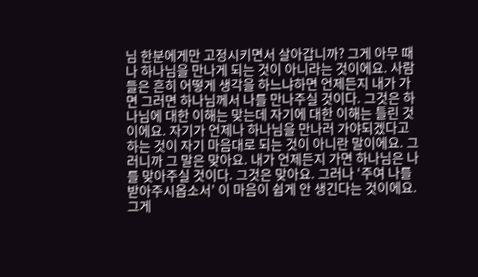님 한분에게만 고정시키면서 살아갑니까? 그게 아무 때나 하나님을 만나게 되는 것이 아니라는 것이에요. 사람들은 흔히 어떻게 생각을 하느냐하면 언제든지 내가 가면 그러면 하나님께서 나를 만나주실 것이다. 그것은 하나님에 대한 이해는 맞는데 자기에 대한 이해는 틀린 것이에요. 자기가 언제나 하나님을 만나러 가야되겠다고 하는 것이 자기 마음대로 되는 것이 아니란 말이에요. 그러니까 그 말은 맞아요. 내가 언제든지 가면 하나님은 나를 맞아주실 것이다. 그것은 맞아요. 그러나 ‘주여 나를 받아주시옵소서’ 이 마음이 쉽게 안 생긴다는 것이에요. 그게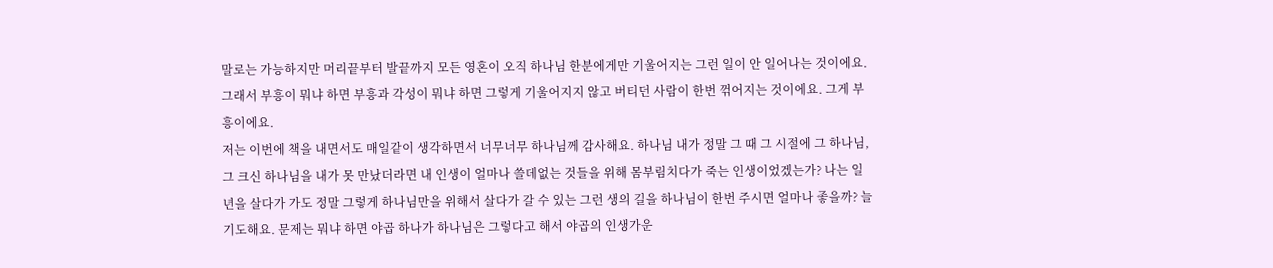말로는 가능하지만 머리끝부터 발끝까지 모든 영혼이 오직 하나님 한분에게만 기울어지는 그런 일이 안 일어나는 것이에요. 그래서 부흥이 뭐냐 하면 부흥과 각성이 뭐냐 하면 그렇게 기울어지지 않고 버티던 사람이 한번 꺾어지는 것이에요. 그게 부흥이에요.
저는 이번에 책을 내면서도 매일같이 생각하면서 너무너무 하나님께 감사해요. 하나님 내가 정말 그 때 그 시절에 그 하나님, 그 크신 하나님을 내가 못 만났더라면 내 인생이 얼마나 쓸데없는 것들을 위해 몸부림치다가 죽는 인생이었겠는가? 나는 일 년을 살다가 가도 정말 그렇게 하나님만을 위해서 살다가 갈 수 있는 그런 생의 길을 하나님이 한번 주시면 얼마나 좋을까? 늘 기도해요. 문제는 뭐냐 하면 야곱 하나가 하나님은 그렇다고 해서 야곱의 인생가운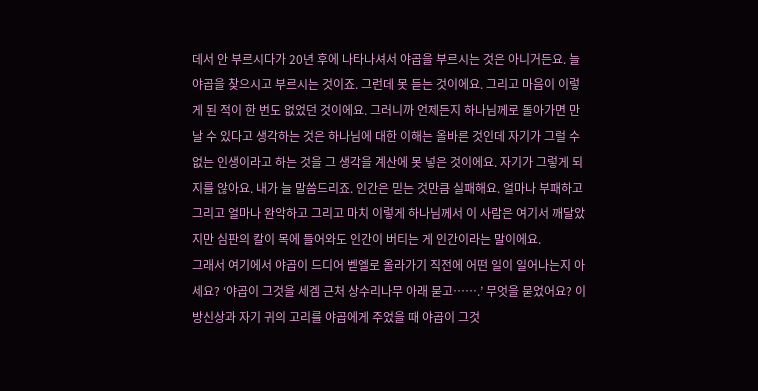데서 안 부르시다가 20년 후에 나타나셔서 야곱을 부르시는 것은 아니거든요. 늘 야곱을 찾으시고 부르시는 것이죠. 그런데 못 듣는 것이에요. 그리고 마음이 이렇게 된 적이 한 번도 없었던 것이에요. 그러니까 언제든지 하나님께로 돌아가면 만날 수 있다고 생각하는 것은 하나님에 대한 이해는 올바른 것인데 자기가 그럴 수 없는 인생이라고 하는 것을 그 생각을 계산에 못 넣은 것이에요. 자기가 그렇게 되지를 않아요. 내가 늘 말씀드리죠. 인간은 믿는 것만큼 실패해요. 얼마나 부패하고 그리고 얼마나 완악하고 그리고 마치 이렇게 하나님께서 이 사람은 여기서 깨달았지만 심판의 칼이 목에 들어와도 인간이 버티는 게 인간이라는 말이에요.
그래서 여기에서 야곱이 드디어 벧엘로 올라가기 직전에 어떤 일이 일어나는지 아세요? ‘야곱이 그것을 세겜 근처 상수리나무 아래 묻고…….’ 무엇을 묻었어요? 이방신상과 자기 귀의 고리를 야곱에게 주었을 때 야곱이 그것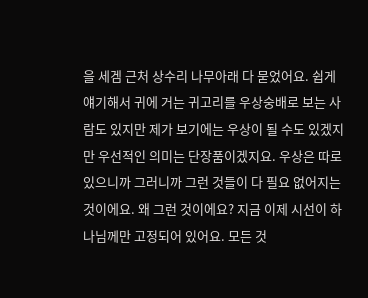을 세겜 근처 상수리 나무아래 다 묻었어요. 쉽게 얘기해서 귀에 거는 귀고리를 우상숭배로 보는 사람도 있지만 제가 보기에는 우상이 될 수도 있겠지만 우선적인 의미는 단장품이겠지요. 우상은 따로 있으니까 그러니까 그런 것들이 다 필요 없어지는 것이에요. 왜 그런 것이에요? 지금 이제 시선이 하나님께만 고정되어 있어요. 모든 것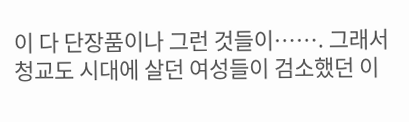이 다 단장품이나 그런 것들이……. 그래서 청교도 시대에 살던 여성들이 검소했던 이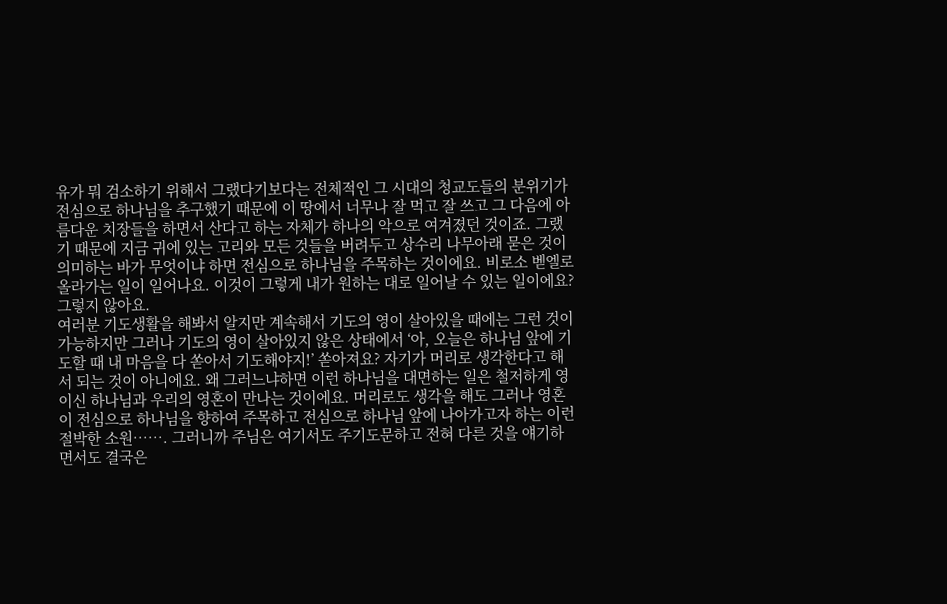유가 뭐 검소하기 위해서 그랬다기보다는 전체적인 그 시대의 청교도들의 분위기가 전심으로 하나님을 추구했기 때문에 이 땅에서 너무나 잘 먹고 잘 쓰고 그 다음에 아름다운 치장들을 하면서 산다고 하는 자체가 하나의 악으로 여겨졌던 것이죠. 그랬기 때문에 지금 귀에 있는 고리와 모든 것들을 버려두고 상수리 나무아래 묻은 것이 의미하는 바가 무엇이냐 하면 전심으로 하나님을 주목하는 것이에요. 비로소 벧엘로 올라가는 일이 일어나요. 이것이 그렇게 내가 원하는 대로 일어날 수 있는 일이에요? 그렇지 않아요.
여러분 기도생활을 해봐서 알지만 계속해서 기도의 영이 살아있을 때에는 그런 것이 가능하지만 그러나 기도의 영이 살아있지 않은 상태에서 ‘아, 오늘은 하나님 앞에 기도할 때 내 마음을 다 쏟아서 기도해야지!’ 쏟아져요? 자기가 머리로 생각한다고 해서 되는 것이 아니에요. 왜 그러느냐하면 이런 하나님을 대면하는 일은 철저하게 영이신 하나님과 우리의 영혼이 만나는 것이에요. 머리로도 생각을 해도 그러나 영혼이 전심으로 하나님을 향하여 주목하고 전심으로 하나님 앞에 나아가고자 하는 이런 절박한 소원……. 그러니까 주님은 여기서도 주기도문하고 전혀 다른 것을 얘기하면서도 결국은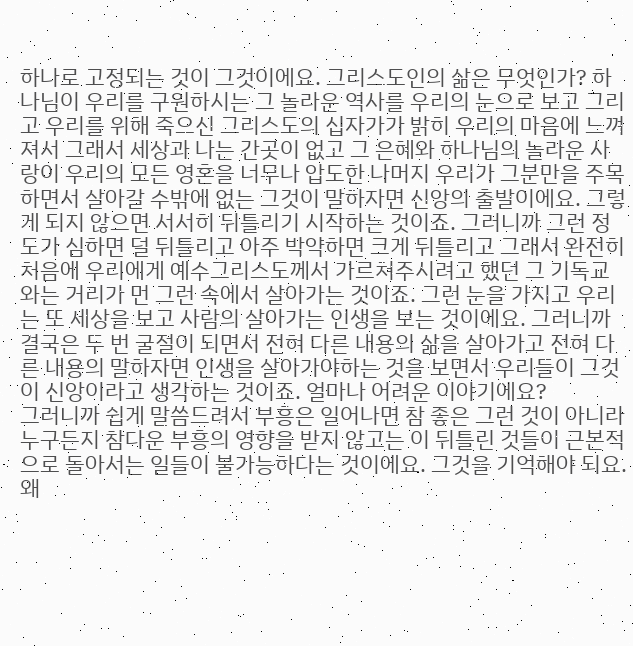하나로 고정되는 것이 그것이에요. 그리스도인의 삶은 무엇인가? 하나님이 우리를 구원하시는 그 놀라운 역사를 우리의 눈으로 보고 그리고 우리를 위해 죽으신 그리스도의 십자가가 밝히 우리의 마음에 느껴져서 그래서 세상과 나는 간곳이 없고 그 은혜와 하나님의 놀라운 사랑이 우리의 모든 영혼을 너무나 압도한 나머지 우리가 그분만을 주목하면서 살아갈 수밖에 없는 그것이 말하자면 신앙의 출발이에요. 그렇게 되지 않으면 서서히 뒤틀리기 시작하는 것이죠. 그러니까 그런 정도가 심하면 덜 뒤틀리고 아주 박약하면 크게 뒤틀리고 그래서 완전히 처음에 우리에게 예수그리스도께서 가르쳐주시려고 했던 그 기독교와는 거리가 먼 그런 속에서 살아가는 것이죠. 그런 눈을 가지고 우리는 또 세상을 보고 사람의 살아가는 인생을 보는 것이에요. 그러니까 결국은 두 번 굴절이 되면서 전혀 다른 내용의 삶을 살아가고 전혀 다른 내용의 말하자면 인생을 살아가야하는 것을 보면서 우리들이 그것이 신앙이라고 생각하는 것이죠. 얼마나 어려운 이야기에요?
그러니까 쉽게 말씀드려서 부흥은 일어나면 참 좋은 그런 것이 아니라 누구든지 참다운 부흥의 영향을 받지 않고는 이 뒤틀린 것들이 근본적으로 돌아서는 일들이 불가능하다는 것이에요. 그것을 기억해야 되요. 왜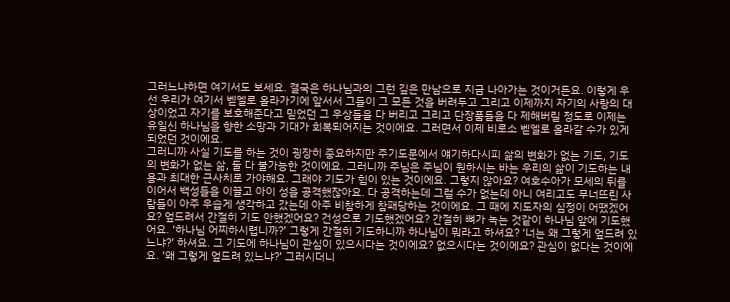그러느냐하면 여기서도 보세요. 결국은 하나님과의 그런 깊은 만남으로 지금 나아가는 것이거든요. 이렇게 우선 우리가 여기서 벧엘로 올라가기에 앞서서 그들이 그 모든 것을 버려두고 그리고 이제까지 자기의 사랑의 대상이었고 자기를 보호해준다고 믿었던 그 우상들을 다 버리고 그리고 단장품들을 다 제해버릴 정도로 이제는 유일신 하나님을 향한 소망과 기대가 회복되어지는 것이에요. 그러면서 이제 비로소 벧엘로 올라갈 수가 있게 되었던 것이에요.
그러니까 사실 기도를 하는 것이 굉장히 중요하지만 주기도문에서 얘기하다시피 삶의 변화가 없는 기도, 기도의 변화가 없는 삶, 둘 다 불가능한 것이에요. 그러니까 주님은 주님이 원하시는 바는 우리의 삶이 기도하는 내용과 최대한 근사치로 가야해요. 그래야 기도가 힘이 있는 것이에요. 그렇지 않아요? 여호수아가 모세의 뒤를 이어서 백성들을 이끌고 아이 성을 공격했잖아요. 다 공격하는데 그럴 수가 없는데 아니 여리고도 무너뜨린 사람들이 아주 우습게 생각하고 갔는데 아주 비참하게 참패당하는 것이에요. 그 때에 지도자의 심정이 어땠겠어요? 엎드려서 간절히 기도 안했겠어요? 건성으로 기도했겠어요? 간절히 뼈가 녹는 것같이 하나님 앞에 기도했어요. ‘하나님 어찌하시렵니까?’ 그렇게 간절히 기도하니까 하나님이 뭐라고 하셔요? ‘너는 왜 그렇게 엎드려 있느냐?’ 하셔요. 그 기도에 하나님이 관심이 있으시다는 것이에요? 없으시다는 것이에요? 관심이 없다는 것이에요. ‘왜 그렇게 엎드려 있느냐?’ 그러시더니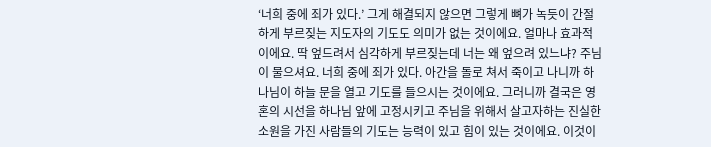‘너희 중에 죄가 있다.’ 그게 해결되지 않으면 그렇게 뼈가 녹듯이 간절하게 부르짖는 지도자의 기도도 의미가 없는 것이에요. 얼마나 효과적이에요. 딱 엎드려서 심각하게 부르짖는데 너는 왜 엎으려 있느냐? 주님이 물으셔요. 너희 중에 죄가 있다. 아간을 돌로 쳐서 죽이고 나니까 하나님이 하늘 문을 열고 기도를 들으시는 것이에요. 그러니까 결국은 영혼의 시선을 하나님 앞에 고정시키고 주님을 위해서 살고자하는 진실한 소원을 가진 사람들의 기도는 능력이 있고 힘이 있는 것이에요. 이것이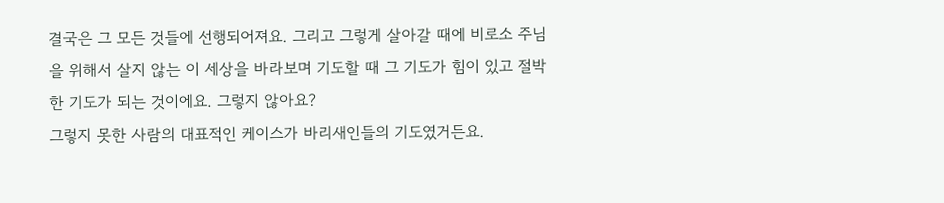결국은 그 모든 것들에 선행되어져요. 그리고 그렇게 살아갈 때에 비로소 주님을 위해서 살지 않는 이 세상을 바라보며 기도할 때 그 기도가 힘이 있고 절박한 기도가 되는 것이에요. 그렇지 않아요?
그렇지 못한 사람의 대표적인 케이스가 바리새인들의 기도였거든요.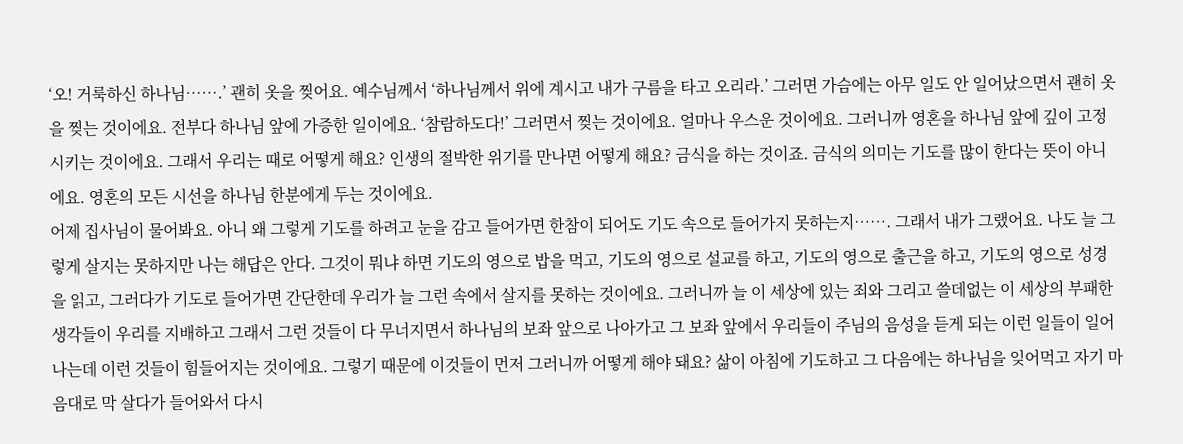‘오! 거룩하신 하나님…….’ 괜히 옷을 찢어요. 예수님께서 ‘하나님께서 위에 계시고 내가 구름을 타고 오리라.’ 그러면 가슴에는 아무 일도 안 일어났으면서 괜히 옷을 찢는 것이에요. 전부다 하나님 앞에 가증한 일이에요. ‘참람하도다!’ 그러면서 찢는 것이에요. 얼마나 우스운 것이에요. 그러니까 영혼을 하나님 앞에 깊이 고정시키는 것이에요. 그래서 우리는 때로 어떻게 해요? 인생의 절박한 위기를 만나면 어떻게 해요? 금식을 하는 것이죠. 금식의 의미는 기도를 많이 한다는 뜻이 아니에요. 영혼의 모든 시선을 하나님 한분에게 두는 것이에요.
어제 집사님이 물어봐요. 아니 왜 그렇게 기도를 하려고 눈을 감고 들어가면 한참이 되어도 기도 속으로 들어가지 못하는지……. 그래서 내가 그랬어요. 나도 늘 그렇게 살지는 못하지만 나는 해답은 안다. 그것이 뭐냐 하면 기도의 영으로 밥을 먹고, 기도의 영으로 설교를 하고, 기도의 영으로 출근을 하고, 기도의 영으로 성경을 읽고, 그러다가 기도로 들어가면 간단한데 우리가 늘 그런 속에서 살지를 못하는 것이에요. 그러니까 늘 이 세상에 있는 죄와 그리고 쓸데없는 이 세상의 부패한 생각들이 우리를 지배하고 그래서 그런 것들이 다 무너지면서 하나님의 보좌 앞으로 나아가고 그 보좌 앞에서 우리들이 주님의 음성을 듣게 되는 이런 일들이 일어나는데 이런 것들이 힘들어지는 것이에요. 그렇기 때문에 이것들이 먼저 그러니까 어떻게 해야 돼요? 삶이 아침에 기도하고 그 다음에는 하나님을 잊어먹고 자기 마음대로 막 살다가 들어와서 다시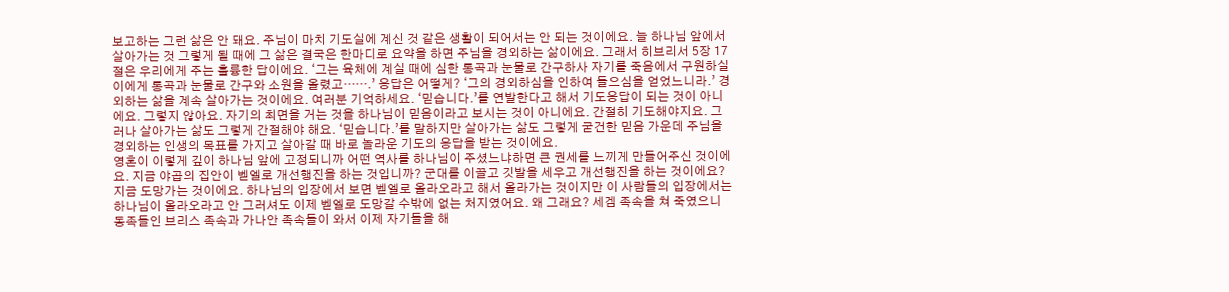보고하는 그런 삶은 안 돼요. 주님이 마치 기도실에 계신 것 같은 생활이 되어서는 안 되는 것이에요. 늘 하나님 앞에서 살아가는 것 그렇게 될 때에 그 삶은 결국은 한마디로 요약을 하면 주님을 경외하는 삶이에요. 그래서 히브리서 5장 17절은 우리에게 주는 훌륭한 답이에요. ‘그는 육체에 계실 때에 심한 통곡과 눈물로 간구하사 자기를 죽음에서 구원하실 이에게 통곡과 눈물로 간구와 소원을 올렸고…….’ 응답은 어떻게? ‘그의 경외하심을 인하여 들으심을 얻었느니라.’ 경외하는 삶을 계속 살아가는 것이에요. 여러분 기억하세요. ‘믿습니다.’를 연발한다고 해서 기도응답이 되는 것이 아니에요. 그렇지 않아요. 자기의 최면을 거는 것을 하나님이 믿음이라고 보시는 것이 아니에요. 간절히 기도해야지요. 그러나 살아가는 삶도 그렇게 간절해야 해요. ‘믿습니다.’를 말하지만 살아가는 삶도 그렇게 굳건한 믿음 가운데 주님을 경외하는 인생의 목표를 가지고 살아갈 때 바로 놀라운 기도의 응답을 받는 것이에요.
영혼이 이렇게 깊이 하나님 앞에 고정되니까 어떤 역사를 하나님이 주셨느냐하면 큰 권세를 느끼게 만들어주신 것이에요. 지금 야곱의 집안이 벧엘로 개선행진을 하는 것입니까? 군대를 이끌고 깃발을 세우고 개선행진을 하는 것이에요? 지금 도망가는 것이에요. 하나님의 입장에서 보면 벧엘로 올라오라고 해서 올라가는 것이지만 이 사람들의 입장에서는 하나님이 올라오라고 안 그러셔도 이제 벧엘로 도망갈 수밖에 없는 처지였어요. 왜 그래요? 세겜 족속을 쳐 죽였으니 동족들인 브리스 족속과 가나안 족속들이 와서 이제 자기들을 해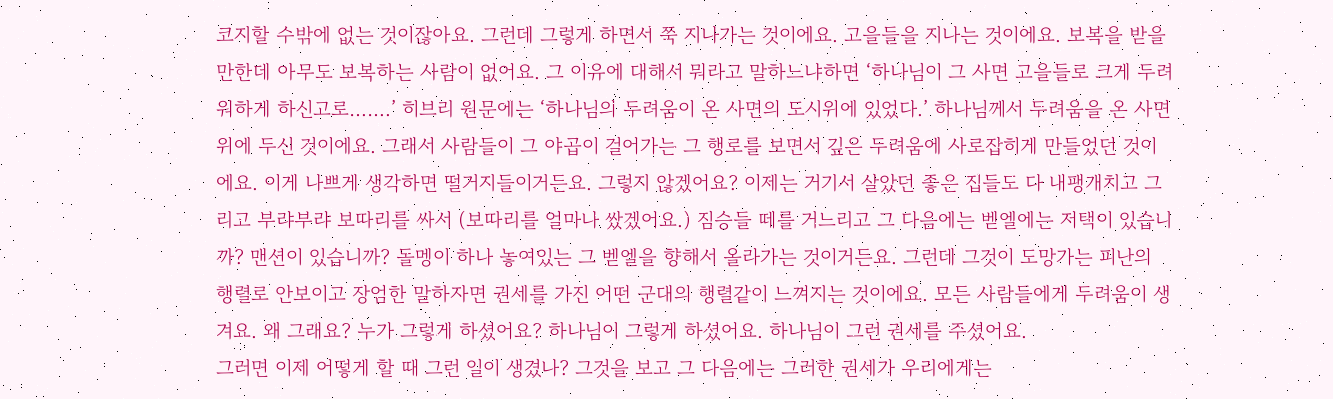코지할 수밖에 없는 것이잖아요. 그런데 그렇게 하면서 쭉 지나가는 것이에요. 고을들을 지나는 것이에요. 보복을 받을 만한데 아무도 보복하는 사람이 없어요. 그 이유에 대해서 뭐라고 말하느냐하면 ‘하나님이 그 사면 고을들로 크게 두려워하게 하신고로…….’ 히브리 원문에는 ‘하나님의 두려움이 온 사면의 도시위에 있었다.’ 하나님께서 두려움을 온 사면위에 두신 것이에요. 그래서 사람들이 그 야곱이 걸어가는 그 행로를 보면서 깊은 두려움에 사로잡히게 만들었던 것이에요. 이게 나쁘게 생각하면 떨거지들이거든요. 그렇지 않겠어요? 이제는 거기서 살았던 좋은 집들도 다 내팽개치고 그리고 부랴부랴 보따리를 싸서 (보따리를 얼마나 쌌겠어요.) 짐승들 떼를 거느리고 그 다음에는 벧엘에는 저택이 있습니까? 맨션이 있습니까? 돌멩이 하나 놓여있는 그 벧엘을 향해서 올라가는 것이거든요. 그런데 그것이 도망가는 피난의 행렬로 안보이고 장엄한 말하자면 권세를 가진 어떤 군대의 행렬같이 느껴지는 것이에요. 모든 사람들에게 두려움이 생겨요. 왜 그래요? 누가 그렇게 하셨어요? 하나님이 그렇게 하셨어요. 하나님이 그런 권세를 주셨어요.
그러면 이제 어떻게 할 때 그런 일이 생겼나? 그것을 보고 그 다음에는 그러한 권세가 우리에게는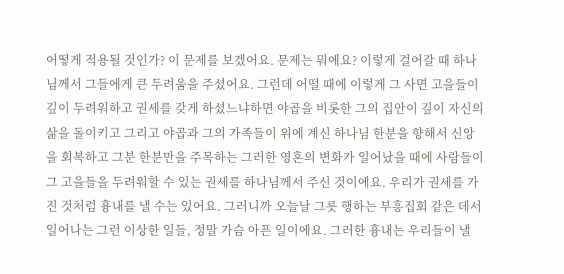어떻게 적용될 것인가? 이 문제를 보겠어요. 문제는 뭐에요? 이렇게 걸어갈 때 하나님께서 그들에게 큰 두려움을 주셨어요. 그런데 어떨 때에 이렇게 그 사면 고을들이 깊이 두려워하고 권세를 갖게 하셨느냐하면 야곱을 비롯한 그의 집안이 깊이 자신의 삶을 돌이키고 그리고 야곱과 그의 가족들이 위에 계신 하나님 한분을 향해서 신앙을 회복하고 그분 한분만을 주목하는 그러한 영혼의 변화가 일어났을 때에 사람들이 그 고을들을 두려워할 수 있는 권세를 하나님께서 주신 것이에요. 우리가 권세를 가진 것처럼 흉내를 낼 수는 있어요. 그러니까 오늘날 그릇 행하는 부흥집회 같은 데서 일어나는 그런 이상한 일들, 정말 가슴 아픈 일이에요. 그러한 흉내는 우리들이 낼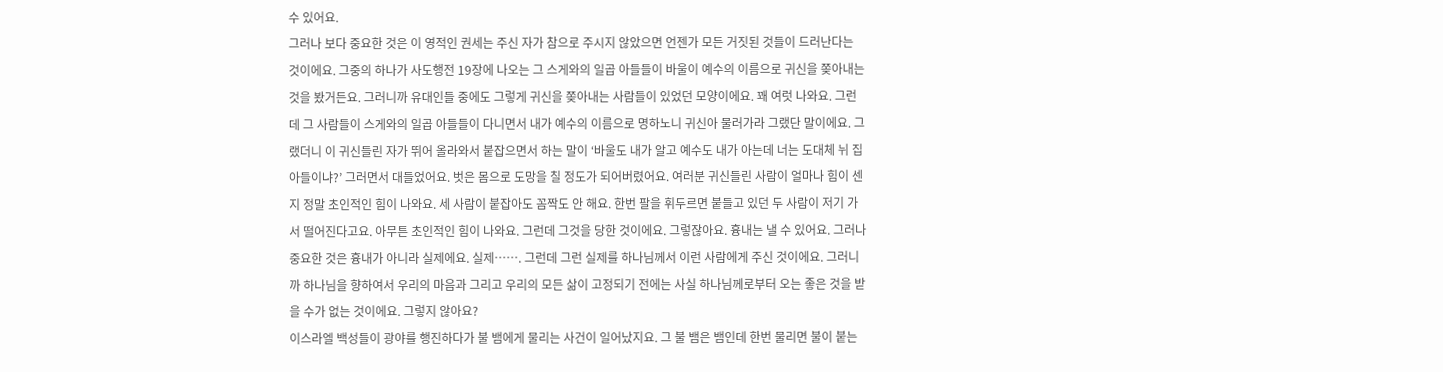수 있어요.
그러나 보다 중요한 것은 이 영적인 권세는 주신 자가 참으로 주시지 않았으면 언젠가 모든 거짓된 것들이 드러난다는 것이에요. 그중의 하나가 사도행전 19장에 나오는 그 스게와의 일곱 아들들이 바울이 예수의 이름으로 귀신을 쫒아내는 것을 봤거든요. 그러니까 유대인들 중에도 그렇게 귀신을 쫒아내는 사람들이 있었던 모양이에요. 꽤 여럿 나와요. 그런데 그 사람들이 스게와의 일곱 아들들이 다니면서 내가 예수의 이름으로 명하노니 귀신아 물러가라 그랬단 말이에요. 그랬더니 이 귀신들린 자가 뛰어 올라와서 붙잡으면서 하는 말이 ‘바울도 내가 알고 예수도 내가 아는데 너는 도대체 뉘 집 아들이냐?’ 그러면서 대들었어요. 벗은 몸으로 도망을 칠 정도가 되어버렸어요. 여러분 귀신들린 사람이 얼마나 힘이 센지 정말 초인적인 힘이 나와요. 세 사람이 붙잡아도 꼼짝도 안 해요. 한번 팔을 휘두르면 붙들고 있던 두 사람이 저기 가서 떨어진다고요. 아무튼 초인적인 힘이 나와요. 그런데 그것을 당한 것이에요. 그렇잖아요. 흉내는 낼 수 있어요. 그러나 중요한 것은 흉내가 아니라 실제에요. 실제……. 그런데 그런 실제를 하나님께서 이런 사람에게 주신 것이에요. 그러니까 하나님을 향하여서 우리의 마음과 그리고 우리의 모든 삶이 고정되기 전에는 사실 하나님께로부터 오는 좋은 것을 받을 수가 없는 것이에요. 그렇지 않아요?
이스라엘 백성들이 광야를 행진하다가 불 뱀에게 물리는 사건이 일어났지요. 그 불 뱀은 뱀인데 한번 물리면 불이 붙는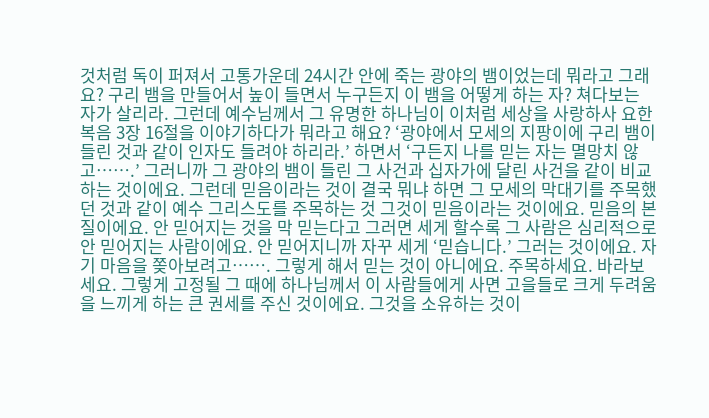것처럼 독이 퍼져서 고통가운데 24시간 안에 죽는 광야의 뱀이었는데 뭐라고 그래요? 구리 뱀을 만들어서 높이 들면서 누구든지 이 뱀을 어떻게 하는 자? 쳐다보는 자가 살리라. 그런데 예수님께서 그 유명한 하나님이 이처럼 세상을 사랑하사 요한복음 3장 16절을 이야기하다가 뭐라고 해요? ‘광야에서 모세의 지팡이에 구리 뱀이 들린 것과 같이 인자도 들려야 하리라.’ 하면서 ‘구든지 나를 믿는 자는 멸망치 않고…….’ 그러니까 그 광야의 뱀이 들린 그 사건과 십자가에 달린 사건을 같이 비교하는 것이에요. 그런데 믿음이라는 것이 결국 뭐냐 하면 그 모세의 막대기를 주목했던 것과 같이 예수 그리스도를 주목하는 것 그것이 믿음이라는 것이에요. 믿음의 본질이에요. 안 믿어지는 것을 막 믿는다고 그러면 세게 할수록 그 사람은 심리적으로 안 믿어지는 사람이에요. 안 믿어지니까 자꾸 세게 ‘믿습니다.’ 그러는 것이에요. 자기 마음을 쫒아보려고……. 그렇게 해서 믿는 것이 아니에요. 주목하세요. 바라보세요. 그렇게 고정될 그 때에 하나님께서 이 사람들에게 사면 고을들로 크게 두려움을 느끼게 하는 큰 권세를 주신 것이에요. 그것을 소유하는 것이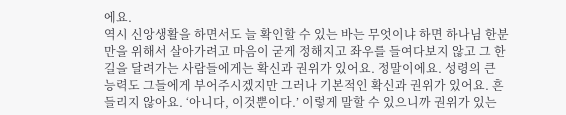에요.
역시 신앙생활을 하면서도 늘 확인할 수 있는 바는 무엇이냐 하면 하나님 한분만을 위해서 살아가려고 마음이 굳게 정해지고 좌우를 들여다보지 않고 그 한길을 달려가는 사람들에게는 확신과 권위가 있어요. 정말이에요. 성령의 큰 능력도 그들에게 부어주시겠지만 그러나 기본적인 확신과 권위가 있어요. 흔들리지 않아요. ‘아니다, 이것뿐이다.’ 이렇게 말할 수 있으니까 권위가 있는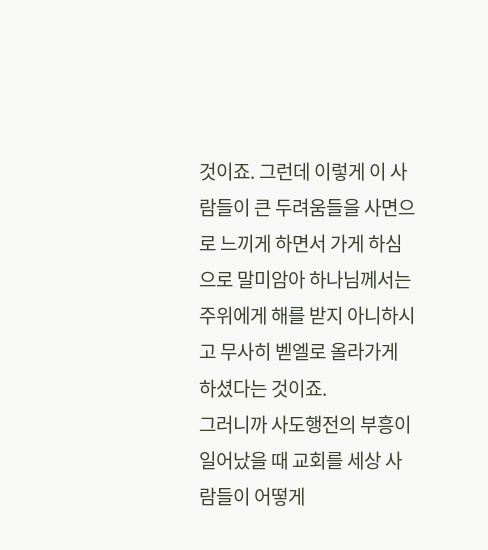것이죠. 그런데 이렇게 이 사람들이 큰 두려움들을 사면으로 느끼게 하면서 가게 하심으로 말미암아 하나님께서는 주위에게 해를 받지 아니하시고 무사히 벧엘로 올라가게 하셨다는 것이죠.
그러니까 사도행전의 부흥이 일어났을 때 교회를 세상 사람들이 어떻게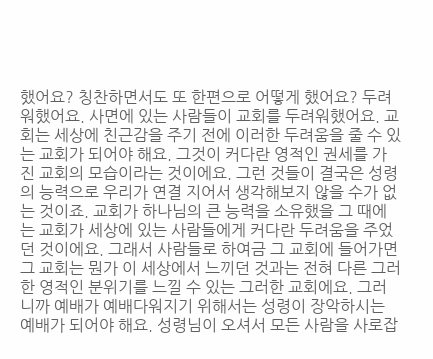했어요? 칭찬하면서도 또 한편으로 어떻게 했어요? 두려워했어요. 사면에 있는 사람들이 교회를 두려워했어요. 교회는 세상에 친근감을 주기 전에 이러한 두려움을 줄 수 있는 교회가 되어야 해요. 그것이 커다란 영적인 권세를 가진 교회의 모습이라는 것이에요. 그런 것들이 결국은 성령의 능력으로 우리가 연결 지어서 생각해보지 않을 수가 없는 것이죠. 교회가 하나님의 큰 능력을 소유했을 그 때에는 교회가 세상에 있는 사람들에게 커다란 두려움을 주었던 것이에요. 그래서 사람들로 하여금 그 교회에 들어가면 그 교회는 뭔가 이 세상에서 느끼던 것과는 전혀 다른 그러한 영적인 분위기를 느낄 수 있는 그러한 교회에요. 그러니까 예배가 예배다워지기 위해서는 성령이 장악하시는 예배가 되어야 해요. 성령님이 오셔서 모든 사람을 사로잡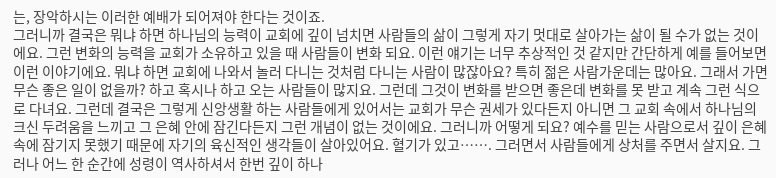는, 장악하시는 이러한 예배가 되어져야 한다는 것이죠.
그러니까 결국은 뭐냐 하면 하나님의 능력이 교회에 깊이 넘치면 사람들의 삶이 그렇게 자기 멋대로 살아가는 삶이 될 수가 없는 것이에요. 그런 변화의 능력을 교회가 소유하고 있을 때 사람들이 변화 되요. 이런 얘기는 너무 추상적인 것 같지만 간단하게 예를 들어보면 이런 이야기에요. 뭐냐 하면 교회에 나와서 놀러 다니는 것처럼 다니는 사람이 많잖아요? 특히 젊은 사람가운데는 많아요. 그래서 가면 무슨 좋은 일이 없을까? 하고 혹시나 하고 오는 사람들이 많지요. 그런데 그것이 변화를 받으면 좋은데 변화를 못 받고 계속 그런 식으로 다녀요. 그런데 결국은 그렇게 신앙생활 하는 사람들에게 있어서는 교회가 무슨 권세가 있다든지 아니면 그 교회 속에서 하나님의 크신 두려움을 느끼고 그 은혜 안에 잠긴다든지 그런 개념이 없는 것이에요. 그러니까 어떻게 되요? 예수를 믿는 사람으로서 깊이 은혜 속에 잠기지 못했기 때문에 자기의 육신적인 생각들이 살아있어요. 혈기가 있고……. 그러면서 사람들에게 상처를 주면서 살지요. 그러나 어느 한 순간에 성령이 역사하셔서 한번 깊이 하나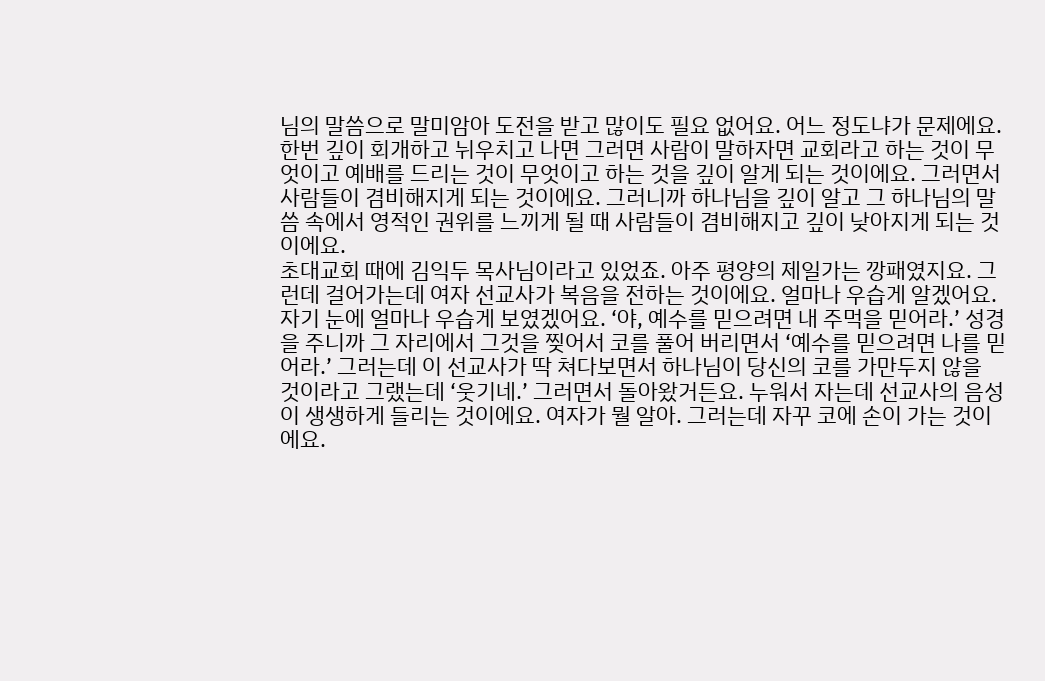님의 말씀으로 말미암아 도전을 받고 많이도 필요 없어요. 어느 정도냐가 문제에요. 한번 깊이 회개하고 뉘우치고 나면 그러면 사람이 말하자면 교회라고 하는 것이 무엇이고 예배를 드리는 것이 무엇이고 하는 것을 깊이 알게 되는 것이에요. 그러면서 사람들이 겸비해지게 되는 것이에요. 그러니까 하나님을 깊이 알고 그 하나님의 말씀 속에서 영적인 권위를 느끼게 될 때 사람들이 겸비해지고 깊이 낮아지게 되는 것이에요.
초대교회 때에 김익두 목사님이라고 있었죠. 아주 평양의 제일가는 깡패였지요. 그런데 걸어가는데 여자 선교사가 복음을 전하는 것이에요. 얼마나 우습게 알겠어요. 자기 눈에 얼마나 우습게 보였겠어요. ‘야, 예수를 믿으려면 내 주먹을 믿어라.’ 성경을 주니까 그 자리에서 그것을 찢어서 코를 풀어 버리면서 ‘예수를 믿으려면 나를 믿어라.’ 그러는데 이 선교사가 딱 쳐다보면서 하나님이 당신의 코를 가만두지 않을 것이라고 그랬는데 ‘웃기네.’ 그러면서 돌아왔거든요. 누워서 자는데 선교사의 음성이 생생하게 들리는 것이에요. 여자가 뭘 알아. 그러는데 자꾸 코에 손이 가는 것이에요.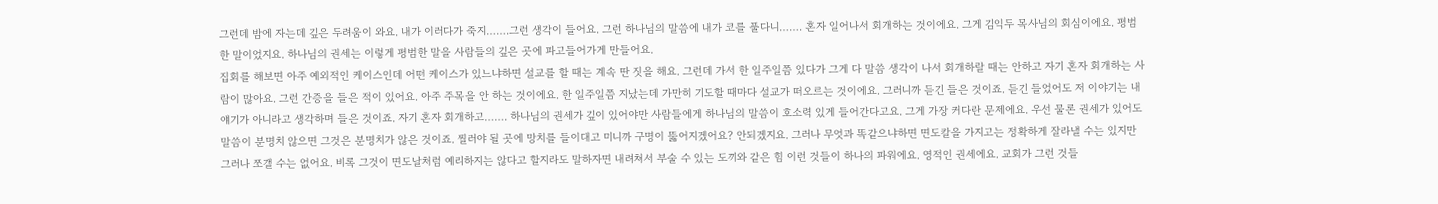그런데 밤에 자는데 깊은 두려움이 와요. 내가 이러다가 죽지…….그런 생각이 들어요. 그런 하나님의 말씀에 내가 코를 풀다니……. 혼자 일어나서 회개하는 것이에요. 그게 김익두 목사님의 회심이에요. 평범한 말이었지요. 하나님의 권세는 이렇게 평범한 말을 사람들의 깊은 곳에 파고들어가게 만들어요.
집회를 해보면 아주 예외적인 케이스인데 어떤 케이스가 있느냐하면 설교를 할 때는 계속 딴 짓을 해요. 그런데 가서 한 일주일쯤 있다가 그게 다 말씀 생각이 나서 회개하랄 때는 안하고 자기 혼자 회개하는 사람이 많아요. 그런 간증을 들은 적이 있어요. 아주 주목을 안 하는 것이에요. 한 일주일쯤 지났는데 가만히 기도할 때마다 설교가 떠오르는 것이에요. 그러니까 듣긴 들은 것이죠. 듣긴 들었어도 저 이야기는 내 얘기가 아니라고 생각하며 들은 것이죠. 자기 혼자 회개하고……. 하나님의 권세가 깊이 있어야만 사람들에게 하나님의 말씀이 호소력 있게 들어간다고요. 그게 가장 커다란 문제에요. 우선 물론 권세가 있어도 말씀이 분명치 않으면 그것은 분명치가 않은 것이죠. 찔러야 될 곳에 망치를 들이대고 미니까 구명이 뚫어지겠어요? 안되겠지요. 그러나 무엇과 똑같으냐하면 면도칼을 가지고는 정확하게 잘라낼 수는 있지만 그러나 쪼갤 수는 없어요. 비록 그것이 면도날처럼 예리하지는 않다고 할지라도 말하자면 내려쳐서 부술 수 있는 도끼와 같은 힘 이런 것들이 하나의 파워에요. 영적인 권세에요. 교회가 그런 것들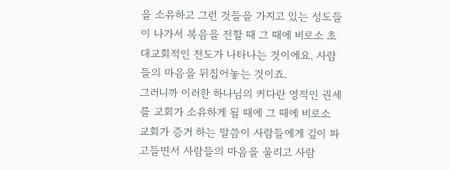을 소유하고 그런 것들을 가지고 있는 성도들이 나가서 복음을 전할 때 그 때에 비로소 초대교회적인 전도가 나타나는 것이에요. 사람들의 마음을 뒤집어놓는 것이죠.
그러니까 이러한 하나님의 커다란 영적인 권세를 교회가 소유하게 될 때에 그 때에 비로소 교회가 증거 하는 말씀이 사람들에게 깊이 파고들면서 사람들의 마음을 울리고 사람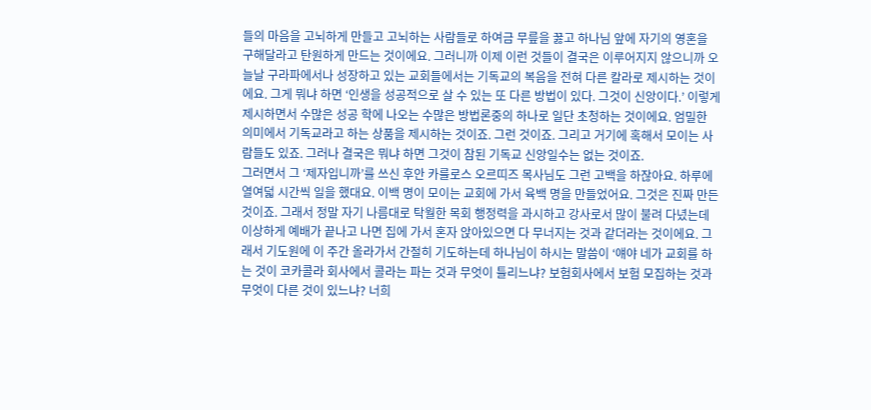들의 마음을 고뇌하게 만들고 고뇌하는 사람들로 하여금 무릎을 꿇고 하나님 앞에 자기의 영혼을 구해달라고 탄원하게 만드는 것이에요. 그러니까 이제 이런 것들이 결국은 이루어지지 않으니까 오늘날 구라파에서나 성장하고 있는 교회들에서는 기독교의 복음을 전혀 다른 칼라로 제시하는 것이에요. 그게 뭐냐 하면 ‘인생을 성공적으로 살 수 있는 또 다른 방법이 있다. 그것이 신앙이다.’ 이렇게 제시하면서 수많은 성공 학에 나오는 수많은 방법론중의 하나로 일단 초청하는 것이에요. 엄밀한 의미에서 기독교라고 하는 상품을 제시하는 것이죠. 그런 것이죠. 그리고 거기에 혹해서 모이는 사람들도 있죠. 그러나 결국은 뭐냐 하면 그것이 참된 기독교 신앙일수는 없는 것이죠.
그러면서 그 ‘제자입니까’를 쓰신 후안 카를로스 오르띠즈 목사님도 그런 고백을 하잖아요. 하루에 열여덟 시간씩 일을 했대요. 이백 명이 모이는 교회에 가서 육백 명을 만들었어요. 그것은 진짜 만든 것이죠. 그래서 정말 자기 나름대로 탁월한 목회 행정력을 과시하고 강사로서 많이 불려 다녔는데 이상하게 예배가 끝나고 나면 집에 가서 혼자 앉아있으면 다 무너지는 것과 같더라는 것이에요. 그래서 기도원에 이 주간 올라가서 간절히 기도하는데 하나님이 하시는 말씀이 ‘얘야 네가 교회를 하는 것이 코카콜라 회사에서 콜라는 파는 것과 무엇이 틀리느냐? 보험회사에서 보험 모집하는 것과 무엇이 다른 것이 있느냐? 너희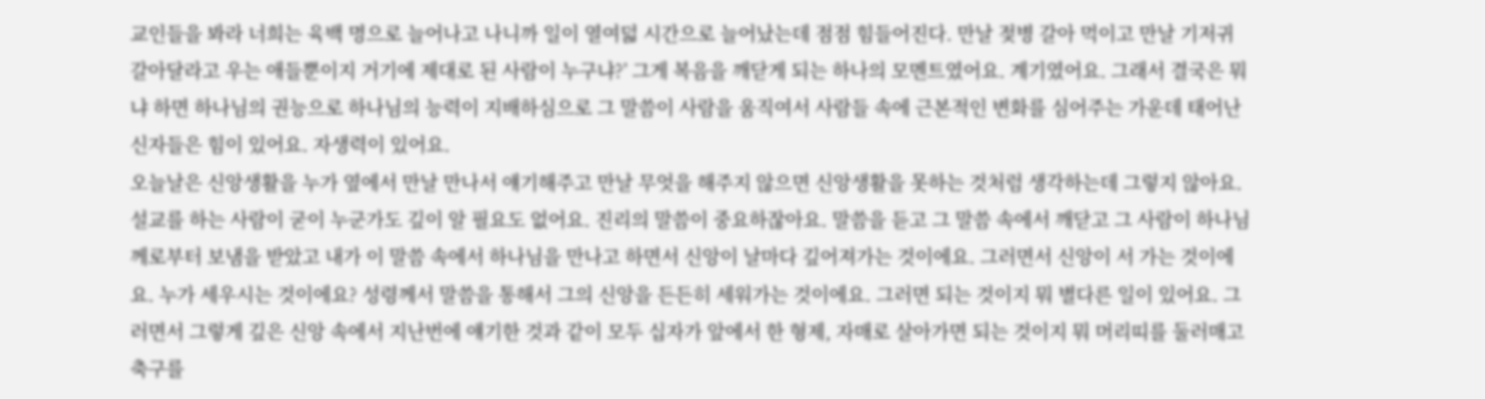교인들을 봐라 너희는 육백 명으로 늘어나고 나니까 일이 열여덟 시간으로 늘어났는데 점점 힘들어진다. 만날 젖병 갈아 먹이고 만날 기저귀 갈아달라고 우는 애들뿐이지 거기에 제대로 된 사람이 누구냐?’ 그게 복음을 깨닫게 되는 하나의 모멘트였어요. 계기였어요. 그래서 결국은 뭐냐 하면 하나님의 권능으로 하나님의 능력이 지배하심으로 그 말씀이 사람을 움직여서 사람들 속에 근본적인 변화를 심어주는 가운데 태어난 신자들은 힘이 있어요. 자생력이 있어요.
오늘날은 신앙생활을 누가 옆에서 만날 만나서 얘기해주고 만날 무엇을 해주지 않으면 신앙생활을 못하는 것처럼 생각하는데 그렇지 않아요. 설교를 하는 사람이 굳이 누군가도 깊이 알 필요도 없어요. 진리의 말씀이 중요하잖아요. 말씀을 듣고 그 말씀 속에서 깨닫고 그 사람이 하나님께로부터 보냄을 받았고 내가 이 말씀 속에서 하나님을 만나고 하면서 신앙이 날마다 깊어져가는 것이에요. 그러면서 신앙이 서 가는 것이에요. 누가 세우시는 것이에요? 성령께서 말씀을 통해서 그의 신앙을 든든히 세워가는 것이에요. 그러면 되는 것이지 뭐 별다른 일이 있어요. 그러면서 그렇게 깊은 신앙 속에서 지난번에 얘기한 것과 같이 모두 십자가 앞에서 한 형제, 자매로 살아가면 되는 것이지 뭐 머리띠를 둘러매고 축구를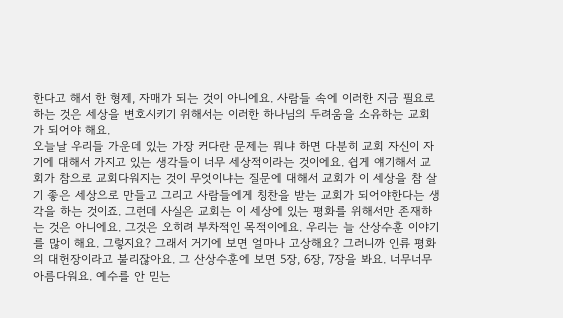한다고 해서 한 형제, 자매가 되는 것이 아니에요. 사람들 속에 이러한 지금 필요로 하는 것은 세상을 변호시키기 위해서는 이러한 하나님의 두려움을 소유하는 교회가 되어야 해요.
오늘날 우리들 가운데 있는 가장 커다란 문제는 뭐냐 하면 다분히 교회 자신이 자기에 대해서 가지고 있는 생각들이 너무 세상적이라는 것이에요. 쉽게 얘기해서 교회가 참으로 교회다워지는 것이 무엇이냐는 질문에 대해서 교회가 이 세상을 참 살기 좋은 세상으로 만들고 그리고 사람들에게 칭찬을 받는 교회가 되어야한다는 생각을 하는 것이죠. 그런데 사실은 교회는 이 세상에 있는 평화를 위해서만 존재하는 것은 아니에요. 그것은 오히려 부차적인 목적이에요. 우리는 늘 산상수훈 이야기를 많이 해요. 그렇지요? 그래서 거기에 보면 얼마나 고상해요? 그러니까 인류 평화의 대헌장이라고 불리잖아요. 그 산상수훈에 보면 5장, 6장, 7장을 봐요. 너무너무 아름다워요. 예수를 안 믿는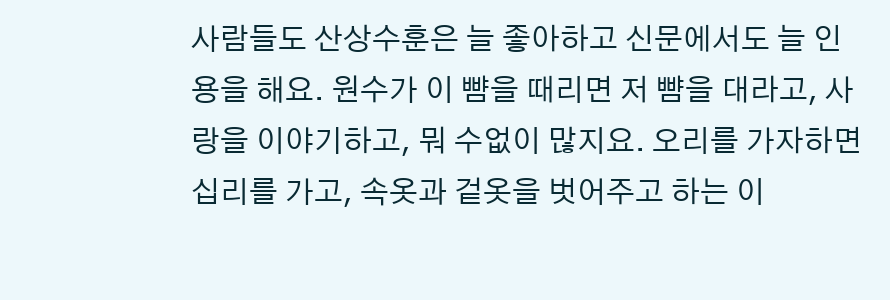사람들도 산상수훈은 늘 좋아하고 신문에서도 늘 인용을 해요. 원수가 이 뺨을 때리면 저 뺨을 대라고, 사랑을 이야기하고, 뭐 수없이 많지요. 오리를 가자하면 십리를 가고, 속옷과 겉옷을 벗어주고 하는 이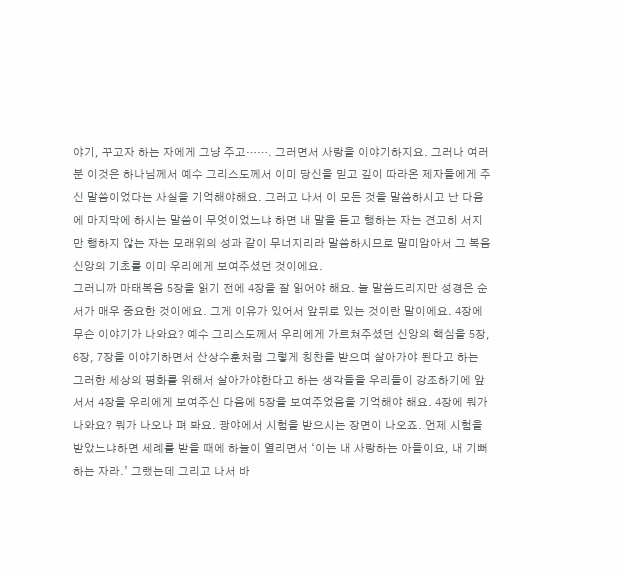야기, 꾸고자 하는 자에게 그냥 주고……. 그러면서 사랑을 이야기하지요. 그러나 여러분 이것은 하나님께서 예수 그리스도께서 이미 당신을 믿고 깊이 따라온 제자들에게 주신 말씀이었다는 사실을 기억해야해요. 그러고 나서 이 모든 것을 말씀하시고 난 다음에 마지막에 하시는 말씀이 무엇이었느냐 하면 내 말을 듣고 행하는 자는 견고히 서지만 행하지 않는 자는 모래위의 성과 같이 무너지리라 말씀하시므로 말미암아서 그 복음 신앙의 기초를 이미 우리에게 보여주셨던 것이에요.
그러니까 마태복음 5장을 읽기 전에 4장을 잘 읽어야 해요. 늘 말씀드리지만 성경은 순서가 매우 중요한 것이에요. 그게 이유가 있어서 앞뒤로 있는 것이란 말이에요. 4장에 무슨 이야기가 나와요? 예수 그리스도께서 우리에게 가르쳐주셨던 신앙의 핵심을 5장, 6장, 7장을 이야기하면서 산상수훈처럼 그렇게 칭찬을 받으며 살아가야 된다고 하는 그러한 세상의 평화를 위해서 살아가야한다고 하는 생각들을 우리들이 강조하기에 앞서서 4장을 우리에게 보여주신 다음에 5장을 보여주었음을 기억해야 해요. 4장에 뭐가 나와요? 뭐가 나오나 펴 봐요. 광야에서 시험을 받으시는 장면이 나오죠. 언제 시험을 받았느냐하면 세례를 받을 때에 하늘이 열리면서 ‘이는 내 사랑하는 아들이요, 내 기뻐하는 자라.’ 그랬는데 그리고 나서 바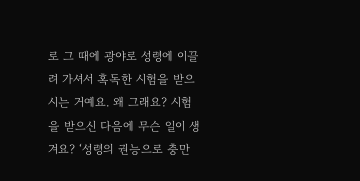로 그 때에 광야로 성령에 이끌려 가셔서 혹독한 시험을 받으시는 거예요. 왜 그래요? 시험을 받으신 다음에 무슨 일이 생겨요? ‘성령의 권능으로 충만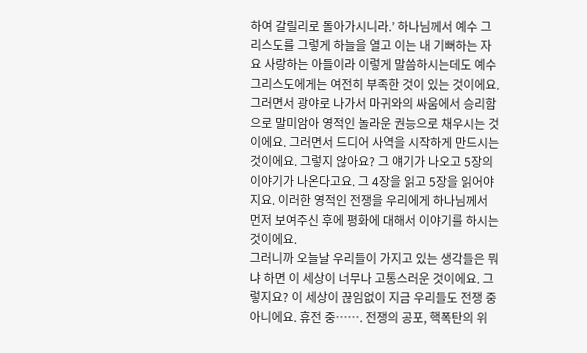하여 갈릴리로 돌아가시니라.’ 하나님께서 예수 그리스도를 그렇게 하늘을 열고 이는 내 기뻐하는 자요 사랑하는 아들이라 이렇게 말씀하시는데도 예수 그리스도에게는 여전히 부족한 것이 있는 것이에요. 그러면서 광야로 나가서 마귀와의 싸움에서 승리함으로 말미암아 영적인 놀라운 권능으로 채우시는 것이에요. 그러면서 드디어 사역을 시작하게 만드시는 것이에요. 그렇지 않아요? 그 얘기가 나오고 5장의 이야기가 나온다고요. 그 4장을 읽고 5장을 읽어야지요. 이러한 영적인 전쟁을 우리에게 하나님께서 먼저 보여주신 후에 평화에 대해서 이야기를 하시는 것이에요.
그러니까 오늘날 우리들이 가지고 있는 생각들은 뭐냐 하면 이 세상이 너무나 고통스러운 것이에요. 그렇지요? 이 세상이 끊임없이 지금 우리들도 전쟁 중 아니에요. 휴전 중……. 전쟁의 공포, 핵폭탄의 위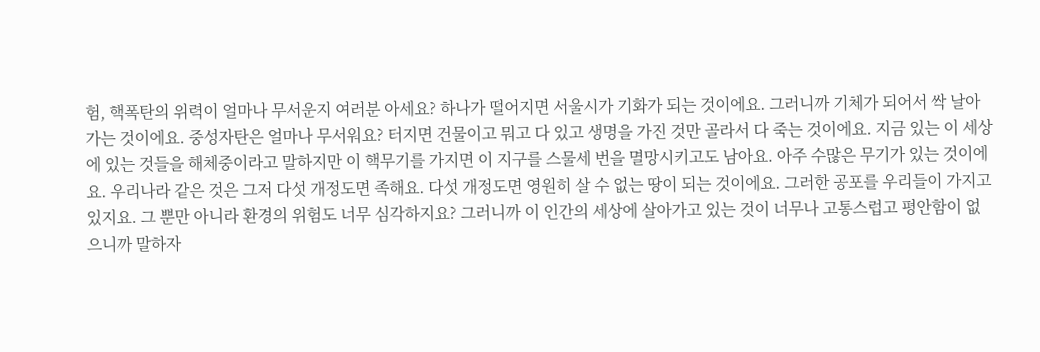험, 핵폭탄의 위력이 얼마나 무서운지 여러분 아세요? 하나가 떨어지면 서울시가 기화가 되는 것이에요. 그러니까 기체가 되어서 싹 날아가는 것이에요. 중성자탄은 얼마나 무서워요? 터지면 건물이고 뭐고 다 있고 생명을 가진 것만 골라서 다 죽는 것이에요. 지금 있는 이 세상에 있는 것들을 해체중이라고 말하지만 이 핵무기를 가지면 이 지구를 스물세 번을 멸망시키고도 남아요. 아주 수많은 무기가 있는 것이에요. 우리나라 같은 것은 그저 다섯 개정도면 족해요. 다섯 개정도면 영원히 살 수 없는 땅이 되는 것이에요. 그러한 공포를 우리들이 가지고 있지요. 그 뿐만 아니라 환경의 위험도 너무 심각하지요? 그러니까 이 인간의 세상에 살아가고 있는 것이 너무나 고통스럽고 평안함이 없으니까 말하자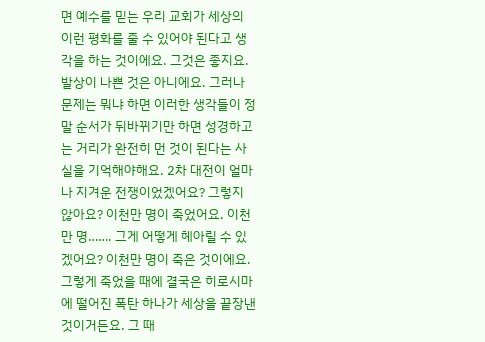면 예수를 믿는 우리 교회가 세상의 이런 평화를 줄 수 있어야 된다고 생각을 하는 것이에요. 그것은 좋지요. 발상이 나쁜 것은 아니에요. 그러나 문제는 뭐냐 하면 이러한 생각들이 정말 순서가 뒤바뀌기만 하면 성경하고는 거리가 완전히 먼 것이 된다는 사실을 기억해야해요. 2차 대전이 얼마나 지겨운 전쟁이었겠어요? 그렇지 않아요? 이천만 명이 죽었어요. 이천만 명……. 그게 어떻게 헤아릴 수 있겠어요? 이천만 명이 죽은 것이에요. 그렇게 죽었을 때에 결국은 히로시마에 떨어진 폭탄 하나가 세상을 끝장낸 것이거든요. 그 때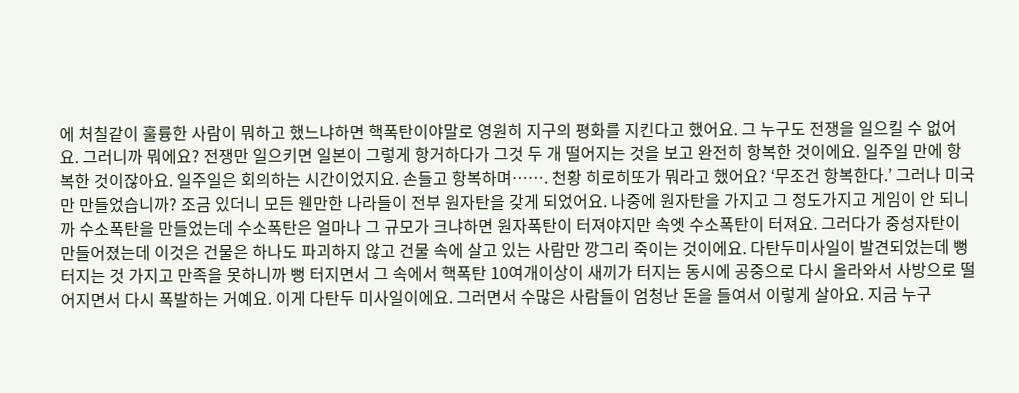에 처칠같이 훌륭한 사람이 뭐하고 했느냐하면 핵폭탄이야말로 영원히 지구의 평화를 지킨다고 했어요. 그 누구도 전쟁을 일으킬 수 없어요. 그러니까 뭐에요? 전쟁만 일으키면 일본이 그렇게 항거하다가 그것 두 개 떨어지는 것을 보고 완전히 항복한 것이에요. 일주일 만에 항복한 것이잖아요. 일주일은 회의하는 시간이었지요. 손들고 항복하며……. 천황 히로히또가 뭐라고 했어요? ‘무조건 항복한다.’ 그러나 미국만 만들었습니까? 조금 있더니 모든 웬만한 나라들이 전부 원자탄을 갖게 되었어요. 나중에 원자탄을 가지고 그 정도가지고 게임이 안 되니까 수소폭탄을 만들었는데 수소폭탄은 얼마나 그 규모가 크냐하면 원자폭탄이 터져야지만 속엣 수소폭탄이 터져요. 그러다가 중성자탄이 만들어졌는데 이것은 건물은 하나도 파괴하지 않고 건물 속에 살고 있는 사람만 깡그리 죽이는 것이에요. 다탄두미사일이 발견되었는데 뻥 터지는 것 가지고 만족을 못하니까 뻥 터지면서 그 속에서 핵폭탄 10여개이상이 새끼가 터지는 동시에 공중으로 다시 올라와서 사방으로 떨어지면서 다시 폭발하는 거예요. 이게 다탄두 미사일이에요. 그러면서 수많은 사람들이 엄청난 돈을 들여서 이렇게 살아요. 지금 누구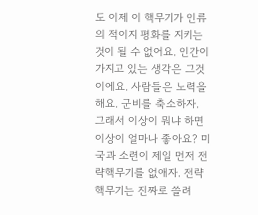도 이제 이 핵무기가 인류의 적이지 평화를 지키는 것이 될 수 없어요. 인간이 가지고 있는 생각은 그것이에요. 사람들은 노력을 해요. 군비를 축소하자. 그래서 이상이 뭐냐 하면 이상이 얼마나 좋아요? 미국과 소련이 제일 먼저 전략핵무기를 없애자. 전략 핵무기는 진짜로 쓸려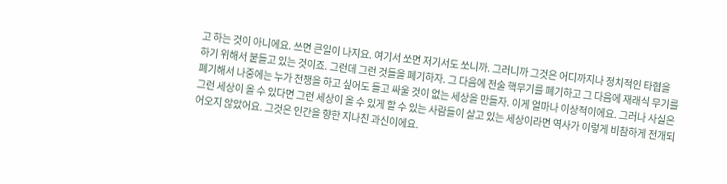고 하는 것이 아니에요. 쓰면 큰일이 나지요. 여기서 쏘면 저기서도 쏘니까. 그러니까 그것은 어디까지나 정치적인 타협을 하기 위해서 붙들고 있는 것이죠. 그런데 그런 것들을 폐기하자. 그 다음에 전술 핵무기를 폐기하고 그 다음에 재래식 무기를 폐기해서 나중에는 누가 전쟁을 하고 싶어도 들고 싸울 것이 없는 세상을 만들자. 이게 얼마나 이상적이에요. 그러나 사실은 그런 세상이 올 수 있다면 그런 세상이 올 수 있게 할 수 있는 사람들이 살고 있는 세상이라면 역사가 이렇게 비참하게 전개되어오지 않았어요. 그것은 인간을 향한 지나친 과신이에요.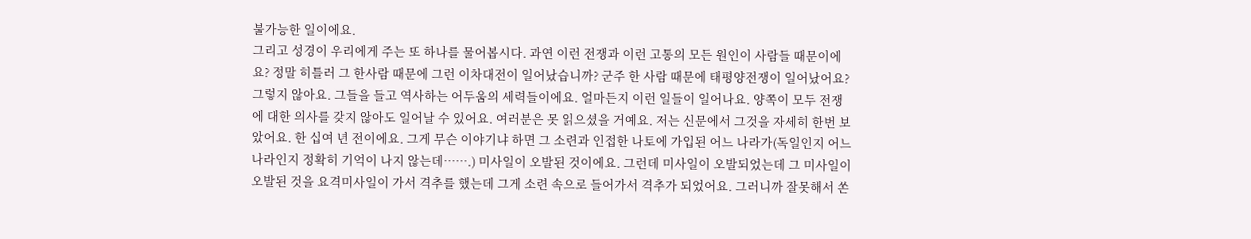불가능한 일이에요.
그리고 성경이 우리에게 주는 또 하나를 물어봅시다. 과연 이런 전쟁과 이런 고통의 모든 원인이 사람들 때문이에요? 정말 히틀러 그 한사람 때문에 그런 이차대전이 일어났습니까? 군주 한 사람 때문에 태평양전쟁이 일어났어요? 그렇지 않아요. 그들을 들고 역사하는 어두움의 세력들이에요. 얼마든지 이런 일들이 일어나요. 양쪽이 모두 전쟁에 대한 의사를 갖지 않아도 일어날 수 있어요. 여러분은 못 읽으셨을 거예요. 저는 신문에서 그것을 자세히 한번 보았어요. 한 십여 년 전이에요. 그게 무슨 이야기냐 하면 그 소련과 인접한 나토에 가입된 어느 나라가(독일인지 어느 나라인지 정확히 기억이 나지 않는데…….) 미사일이 오발된 것이에요. 그런데 미사일이 오발되었는데 그 미사일이 오발된 것을 요격미사일이 가서 격추를 했는데 그게 소련 속으로 들어가서 격추가 되었어요. 그러니까 잘못해서 쏜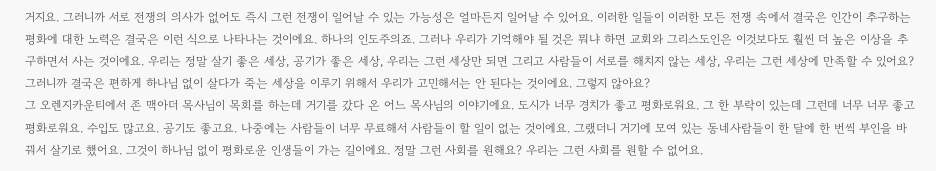거지요. 그러니까 서로 전쟁의 의사가 없어도 즉시 그런 전쟁이 일어날 수 있는 가능성은 얼마든지 일어날 수 있어요. 이러한 일들이 이러한 모든 전쟁 속에서 결국은 인간이 추구하는 평화에 대한 노력은 결국은 이런 식으로 나타나는 것이에요. 하나의 인도주의죠. 그러나 우리가 기억해야 될 것은 뭐냐 하면 교회와 그리스도인은 이것보다도 훨씬 더 높은 이상을 추구하면서 사는 것이에요. 우리는 정말 살기 좋은 세상, 공기가 좋은 세상, 우리는 그런 세상만 되면 그리고 사람들이 서로를 해치지 않는 세상, 우리는 그런 세상에 만족할 수 있어요? 그러니까 결국은 편하게 하나님 없이 살다가 죽는 세상을 이루기 위해서 우리가 고민해서는 안 된다는 것이에요. 그렇지 않아요?
그 오렌지카운티에서 존 맥아더 목사님이 목회를 하는데 거기를 갔다 온 어느 목사님의 이야기에요. 도시가 너무 경치가 좋고 평화로워요. 그 한 부락이 있는데 그런데 너무 너무 좋고 평화로워요. 수입도 많고요. 공기도 좋고요. 나중에는 사람들이 너무 무료해서 사람들이 할 일이 없는 것이에요. 그랬더니 거기에 모여 있는 동네사람들이 한 달에 한 번씩 부인을 바꿔서 살기로 했어요. 그것이 하나님 없이 평화로운 인생들이 가는 길이에요. 정말 그런 사회를 원해요? 우리는 그런 사회를 원할 수 없어요.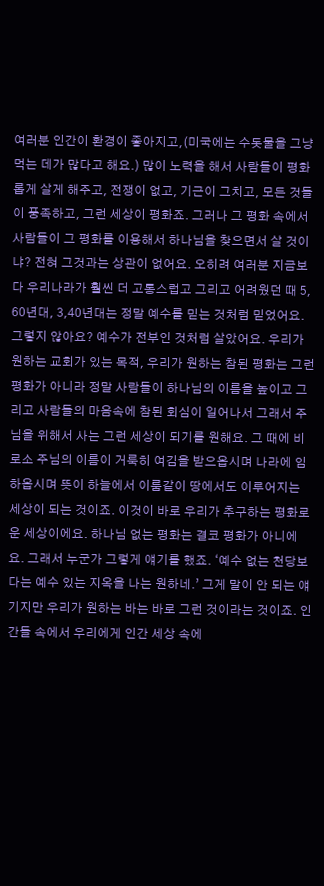여러분 인간이 환경이 좋아지고,(미국에는 수돗물을 그냥 먹는 데가 많다고 해요.) 많이 노력을 해서 사람들이 평화롭게 살게 해주고, 전쟁이 없고, 기근이 그치고, 모든 것들이 풍족하고, 그런 세상이 평화죠. 그러나 그 평화 속에서 사람들이 그 평화를 이용해서 하나님을 찾으면서 살 것이냐? 전혀 그것과는 상관이 없어요. 오히려 여러분 지금보다 우리나라가 훨씬 더 고통스럽고 그리고 어려웠던 때 5, 60년대, 3,40년대는 정말 예수를 믿는 것처럼 믿었어요. 그렇지 않아요? 예수가 전부인 것처럼 살았어요. 우리가 원하는 교회가 있는 목적, 우리가 원하는 참된 평화는 그런 평화가 아니라 정말 사람들이 하나님의 이름을 높이고 그리고 사람들의 마음속에 참된 회심이 일어나서 그래서 주님을 위해서 사는 그런 세상이 되기를 원해요. 그 때에 비로소 주님의 이름이 거룩히 여김을 받으옵시며 나라에 임하옵시며 뜻이 하늘에서 이룸같이 땅에서도 이루어지는 세상이 되는 것이죠. 이것이 바로 우리가 추구하는 평화로운 세상이에요. 하나님 없는 평화는 결코 평화가 아니에요. 그래서 누군가 그렇게 얘기를 했죠. ‘예수 없는 천당보다는 예수 있는 지옥을 나는 원하네.’ 그게 말이 안 되는 얘기지만 우리가 원하는 바는 바로 그런 것이라는 것이죠. 인간들 속에서 우리에게 인간 세상 속에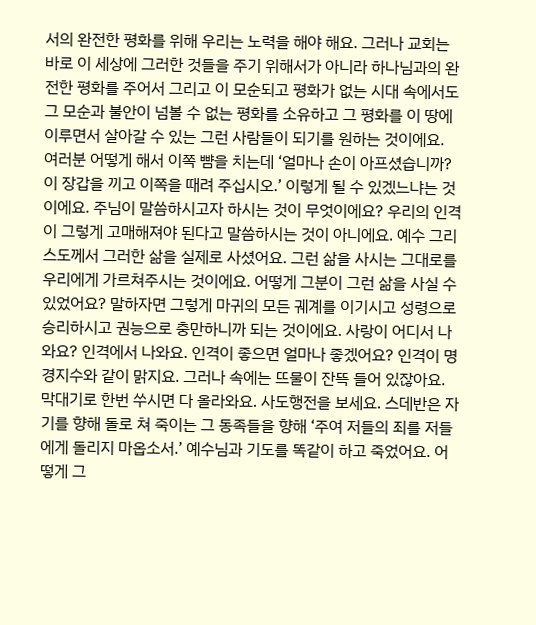서의 완전한 평화를 위해 우리는 노력을 해야 해요. 그러나 교회는 바로 이 세상에 그러한 것들을 주기 위해서가 아니라 하나님과의 완전한 평화를 주어서 그리고 이 모순되고 평화가 없는 시대 속에서도 그 모순과 불안이 넘볼 수 없는 평화를 소유하고 그 평화를 이 땅에 이루면서 살아갈 수 있는 그런 사람들이 되기를 원하는 것이에요.
여러분 어떻게 해서 이쪽 뺨을 치는데 ‘얼마나 손이 아프셨습니까? 이 장갑을 끼고 이쪽을 때려 주십시오.’ 이렇게 될 수 있겠느냐는 것이에요. 주님이 말씀하시고자 하시는 것이 무엇이에요? 우리의 인격이 그렇게 고매해져야 된다고 말씀하시는 것이 아니에요. 예수 그리스도께서 그러한 삶을 실제로 사셨어요. 그런 삶을 사시는 그대로를 우리에게 가르쳐주시는 것이에요. 어떻게 그분이 그런 삶을 사실 수 있었어요? 말하자면 그렇게 마귀의 모든 궤계를 이기시고 성령으로 승리하시고 권능으로 충만하니까 되는 것이에요. 사랑이 어디서 나와요? 인격에서 나와요. 인격이 좋으면 얼마나 좋겠어요? 인격이 명경지수와 같이 맑지요. 그러나 속에는 뜨물이 잔뜩 들어 있잖아요. 막대기로 한번 쑤시면 다 올라와요. 사도행전을 보세요. 스데반은 자기를 향해 돌로 쳐 죽이는 그 동족들을 향해 ‘주여 저들의 죄를 저들에게 돌리지 마옵소서.’ 예수님과 기도를 똑같이 하고 죽었어요. 어떻게 그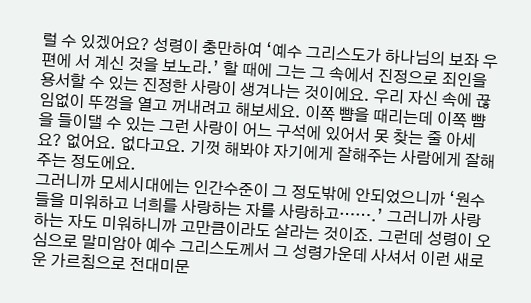럴 수 있겠어요? 성령이 충만하여 ‘예수 그리스도가 하나님의 보좌 우편에 서 계신 것을 보노라.’ 할 때에 그는 그 속에서 진정으로 죄인을 용서할 수 있는 진정한 사랑이 생겨나는 것이에요. 우리 자신 속에 끊임없이 뚜껑을 열고 꺼내려고 해보세요. 이쪽 뺨을 때리는데 이쪽 뺨을 들이댈 수 있는 그런 사랑이 어느 구석에 있어서 못 찾는 줄 아세요? 없어요. 없다고요. 기껏 해봐야 자기에게 잘해주는 사람에게 잘해주는 정도에요.
그러니까 모세시대에는 인간수준이 그 정도밖에 안되었으니까 ‘원수들을 미워하고 너희를 사랑하는 자를 사랑하고…….’ 그러니까 사랑하는 자도 미워하니까 고만큼이라도 살라는 것이죠. 그런데 성령이 오심으로 말미암아 예수 그리스도께서 그 성령가운데 사셔서 이런 새로운 가르침으로 전대미문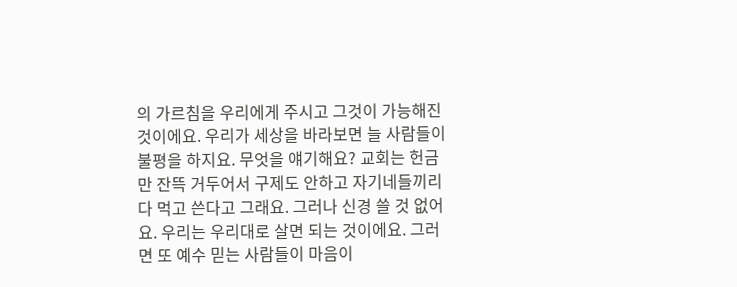의 가르침을 우리에게 주시고 그것이 가능해진 것이에요. 우리가 세상을 바라보면 늘 사람들이 불평을 하지요. 무엇을 얘기해요? 교회는 헌금만 잔뜩 거두어서 구제도 안하고 자기네들끼리 다 먹고 쓴다고 그래요. 그러나 신경 쓸 것 없어요. 우리는 우리대로 살면 되는 것이에요. 그러면 또 예수 믿는 사람들이 마음이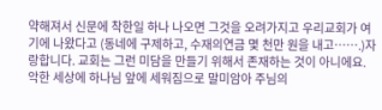약해져서 신문에 착한일 하나 나오면 그것을 오려가지고 우리교회가 여기에 나왔다고 (동네에 구제하고, 수재의연금 몇 천만 원을 내고…….)자랑합니다. 교회는 그런 미담을 만들기 위해서 존재하는 것이 아니에요. 악한 세상에 하나님 앞에 세워짐으로 말미암아 주님의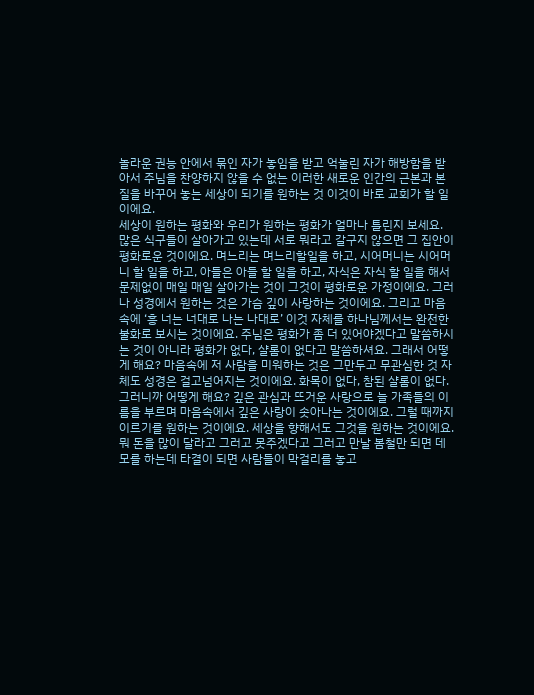놀라운 권능 안에서 묶인 자가 놓임을 받고 억눌린 자가 해방함을 받아서 주님을 찬양하지 않을 수 없는 이러한 새로운 인간의 근본과 본질을 바꾸어 놓는 세상이 되기를 원하는 것 이것이 바로 교회가 할 일이에요.
세상이 원하는 평화와 우리가 원하는 평화가 얼마나 틀린지 보세요. 많은 식구들이 살아가고 있는데 서로 뭐라고 갈구지 않으면 그 집안이 평화로운 것이에요. 며느리는 며느리할일을 하고, 시어머니는 시어머니 할 일을 하고, 아들은 아들 할 일을 하고, 자식은 자식 할 일을 해서 문제없이 매일 매일 살아가는 것이 그것이 평화로운 가정이에요. 그러나 성경에서 원하는 것은 가슴 깊이 사랑하는 것이에요. 그리고 마음속에 ‘흥 너는 너대로 나는 나대로’ 이것 자체를 하나님께서는 완전한 불화로 보시는 것이에요. 주님은 평화가 좀 더 있어야겠다고 말씀하시는 것이 아니라 평화가 없다, 샬롬이 없다고 말씀하셔요. 그래서 어떻게 해요? 마음속에 저 사람을 미워하는 것은 그만두고 무관심한 것 자체도 성경은 걸고넘어지는 것이에요. 화목이 없다, 참된 샬롬이 없다. 그러니까 어떻게 해요? 깊은 관심과 뜨거운 사랑으로 늘 가족들의 이름을 부르며 마음속에서 깊은 사랑이 솟아나는 것이에요. 그럴 때까지 이르기를 원하는 것이에요. 세상을 향해서도 그것을 원하는 것이에요. 뭐 돈을 많이 달라고 그러고 못주겠다고 그러고 만날 봄철만 되면 데모를 하는데 타결이 되면 사람들이 막걸리를 놓고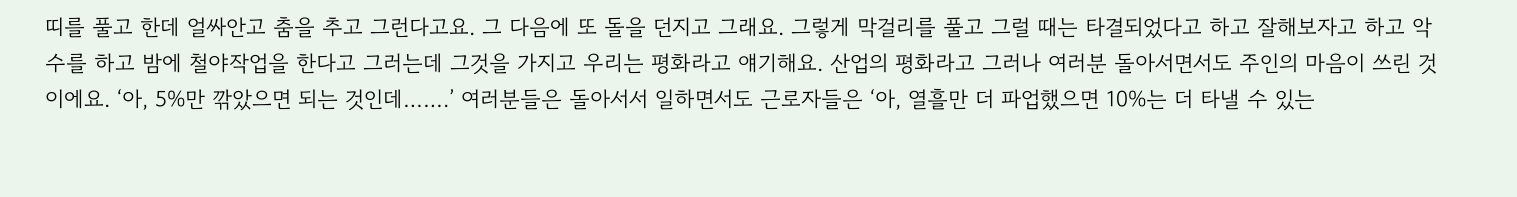띠를 풀고 한데 얼싸안고 춤을 추고 그런다고요. 그 다음에 또 돌을 던지고 그래요. 그렇게 막걸리를 풀고 그럴 때는 타결되었다고 하고 잘해보자고 하고 악수를 하고 밤에 철야작업을 한다고 그러는데 그것을 가지고 우리는 평화라고 얘기해요. 산업의 평화라고 그러나 여러분 돌아서면서도 주인의 마음이 쓰린 것이에요. ‘아, 5%만 깎았으면 되는 것인데…….’ 여러분들은 돌아서서 일하면서도 근로자들은 ‘아, 열흘만 더 파업했으면 10%는 더 타낼 수 있는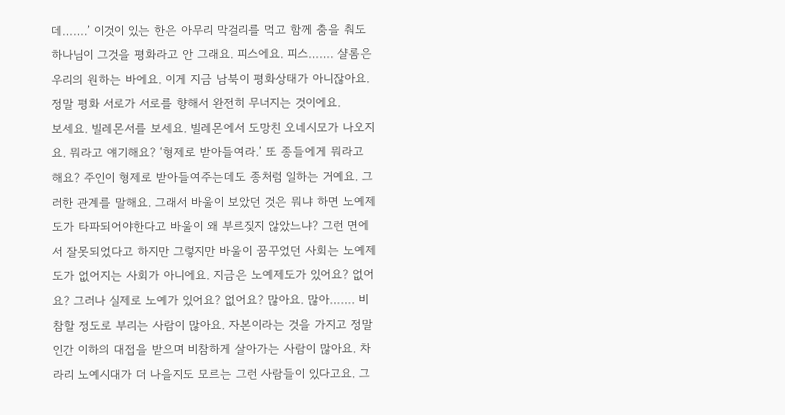데…….’ 이것이 있는 한은 아무리 막걸리를 먹고 함께 춤을 춰도 하나님이 그것을 평화라고 안 그래요. 피스에요. 피스……. 샬롬은 우리의 원하는 바에요. 이게 지금 남북이 평화상태가 아니잖아요. 정말 평화 서로가 서로를 향해서 완전히 무너지는 것이에요.
보세요. 빌레몬서를 보세요. 빌레몬에서 도망친 오네시모가 나오지요. 뭐라고 얘기해요? ‘형제로 받아들여라.’ 또 종들에게 뭐라고 해요? 주인이 형제로 받아들여주는데도 종처럼 일하는 거예요. 그러한 관계를 말해요. 그래서 바울이 보았던 것은 뭐냐 하면 노예제도가 타파되어야한다고 바울이 왜 부르짖지 않았느냐? 그런 면에서 잘못되었다고 하지만 그렇지만 바울이 꿈꾸었던 사회는 노예제도가 없어지는 사회가 아니에요. 지금은 노예제도가 있어요? 없어요? 그러나 실제로 노예가 있어요? 없어요? 많아요. 많아……. 비참할 정도로 부리는 사람이 많아요. 자본이라는 것을 가지고 정말 인간 이하의 대접을 받으며 비참하게 살아가는 사람이 많아요. 차라리 노예시대가 더 나을지도 모르는 그런 사람들이 있다고요. 그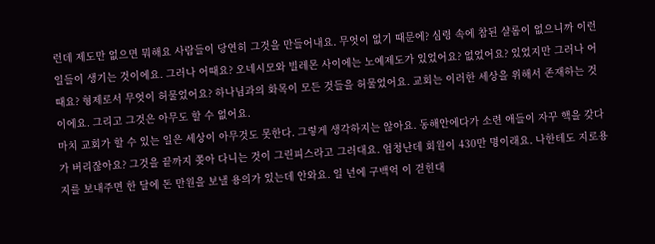런데 제도만 없으면 뭐해요 사람들이 당연히 그것을 만들어내요. 무엇이 없기 때문에? 심령 속에 참된 샬롬이 없으니까 이런 일들이 생기는 것이에요. 그러나 어때요? 오네시모와 빌레몬 사이에는 노예제도가 있었어요? 없었어요? 있었지만 그러나 어때요? 형제로서 무엇이 허물었어요? 하나님과의 화목이 모든 것들을 허물었어요. 교회는 이러한 세상을 위해서 존재하는 것이에요. 그리고 그것은 아무도 할 수 없어요.
마치 교회가 할 수 있는 일은 세상이 아무것도 못한다. 그렇게 생각하지는 않아요. 동해안에다가 소련 애들이 자꾸 핵을 갖다가 버리잖아요? 그것을 끝까지 쫒아 다니는 것이 그린피스라고 그러대요. 엄청난데 회원이 430만 명이래요. 나한테도 지로용지를 보내주면 한 달에 돈 만원을 보낼 용의가 있는데 안와요. 일 년에 구백억 이 걷힌대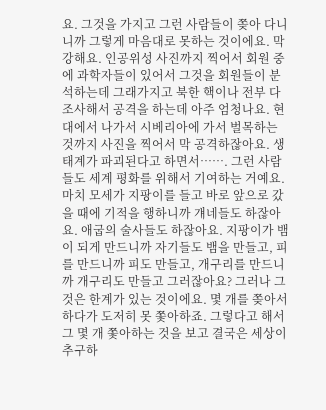요. 그것을 가지고 그런 사람들이 쫒아 다니니까 그렇게 마음대로 못하는 것이에요. 막강해요. 인공위성 사진까지 찍어서 회원 중에 과학자들이 있어서 그것을 회원들이 분석하는데 그래가지고 북한 핵이나 전부 다 조사해서 공격을 하는데 아주 엄청나요. 현대에서 나가서 시베리아에 가서 벌목하는 것까지 사진을 찍어서 막 공격하잖아요. 생태계가 파괴된다고 하면서……. 그런 사람들도 세계 평화를 위해서 기여하는 거예요.
마치 모세가 지팡이를 들고 바로 앞으로 갔을 때에 기적을 행하니까 걔네들도 하잖아요. 애굽의 술사들도 하잖아요. 지팡이가 뱀이 되게 만드니까 자기들도 뱀을 만들고, 피를 만드니까 피도 만들고, 개구리를 만드니까 개구리도 만들고 그러잖아요? 그러나 그것은 한계가 있는 것이에요. 몇 개를 쫒아서 하다가 도저히 못 쫓아하죠. 그렇다고 해서 그 몇 개 쫓아하는 것을 보고 결국은 세상이 추구하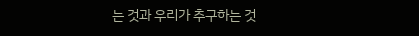는 것과 우리가 추구하는 것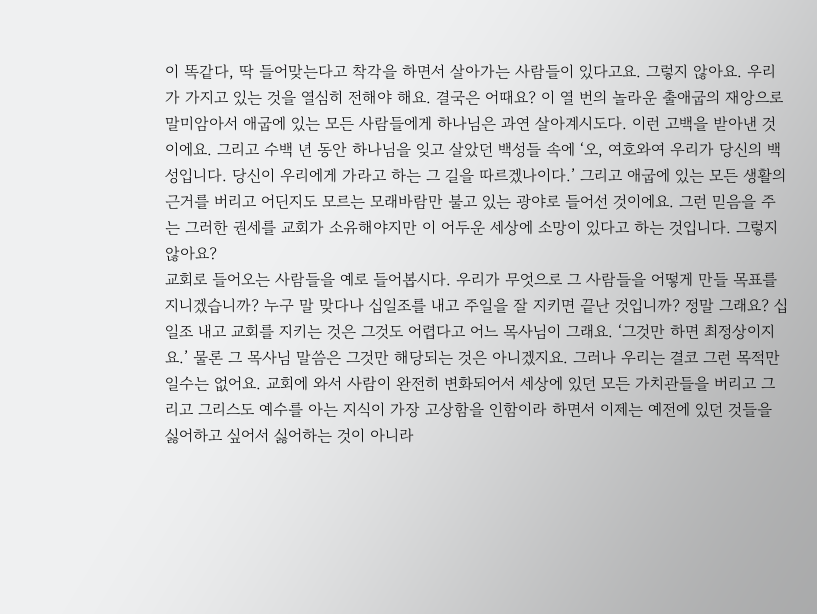이 똑같다, 딱 들어맞는다고 착각을 하면서 살아가는 사람들이 있다고요. 그렇지 않아요. 우리가 가지고 있는 것을 열심히 전해야 해요. 결국은 어때요? 이 열 번의 놀라운 출애굽의 재앙으로 말미암아서 애굽에 있는 모든 사람들에게 하나님은 과연 살아계시도다. 이런 고백을 받아낸 것이에요. 그리고 수백 년 동안 하나님을 잊고 살았던 백성들 속에 ‘오, 여호와여 우리가 당신의 백성입니다. 당신이 우리에게 가라고 하는 그 길을 따르겠나이다.’ 그리고 애굽에 있는 모든 생활의 근거를 버리고 어딘지도 모르는 모래바람만 불고 있는 광야로 들어선 것이에요. 그런 믿음을 주는 그러한 권세를 교회가 소유해야지만 이 어두운 세상에 소망이 있다고 하는 것입니다. 그렇지 않아요?
교회로 들어오는 사람들을 예로 들어봅시다. 우리가 무엇으로 그 사람들을 어떻게 만들 목표를 지니겠습니까? 누구 말 맞다나 십일조를 내고 주일을 잘 지키면 끝난 것입니까? 정말 그래요? 십일조 내고 교회를 지키는 것은 그것도 어렵다고 어느 목사님이 그래요. ‘그것만 하면 최정상이지요.’ 물론 그 목사님 말씀은 그것만 해당되는 것은 아니겠지요. 그러나 우리는 결코 그런 목적만 일수는 없어요. 교회에 와서 사람이 완전히 변화되어서 세상에 있던 모든 가치관들을 버리고 그리고 그리스도 예수를 아는 지식이 가장 고상함을 인함이라 하면서 이제는 예전에 있던 것들을 싫어하고 싶어서 싫어하는 것이 아니라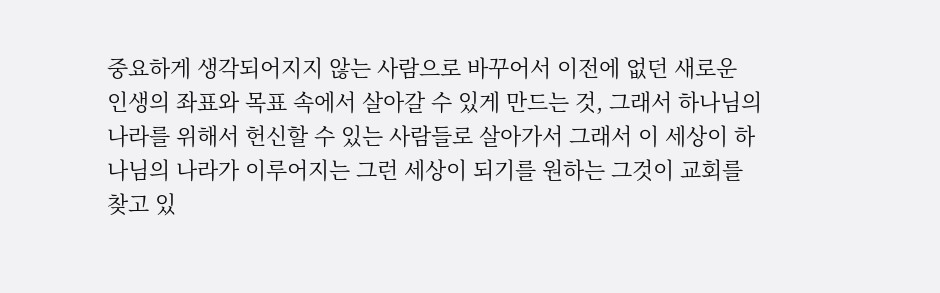중요하게 생각되어지지 않는 사람으로 바꾸어서 이전에 없던 새로운 인생의 좌표와 목표 속에서 살아갈 수 있게 만드는 것, 그래서 하나님의 나라를 위해서 헌신할 수 있는 사람들로 살아가서 그래서 이 세상이 하나님의 나라가 이루어지는 그런 세상이 되기를 원하는 그것이 교회를 찾고 있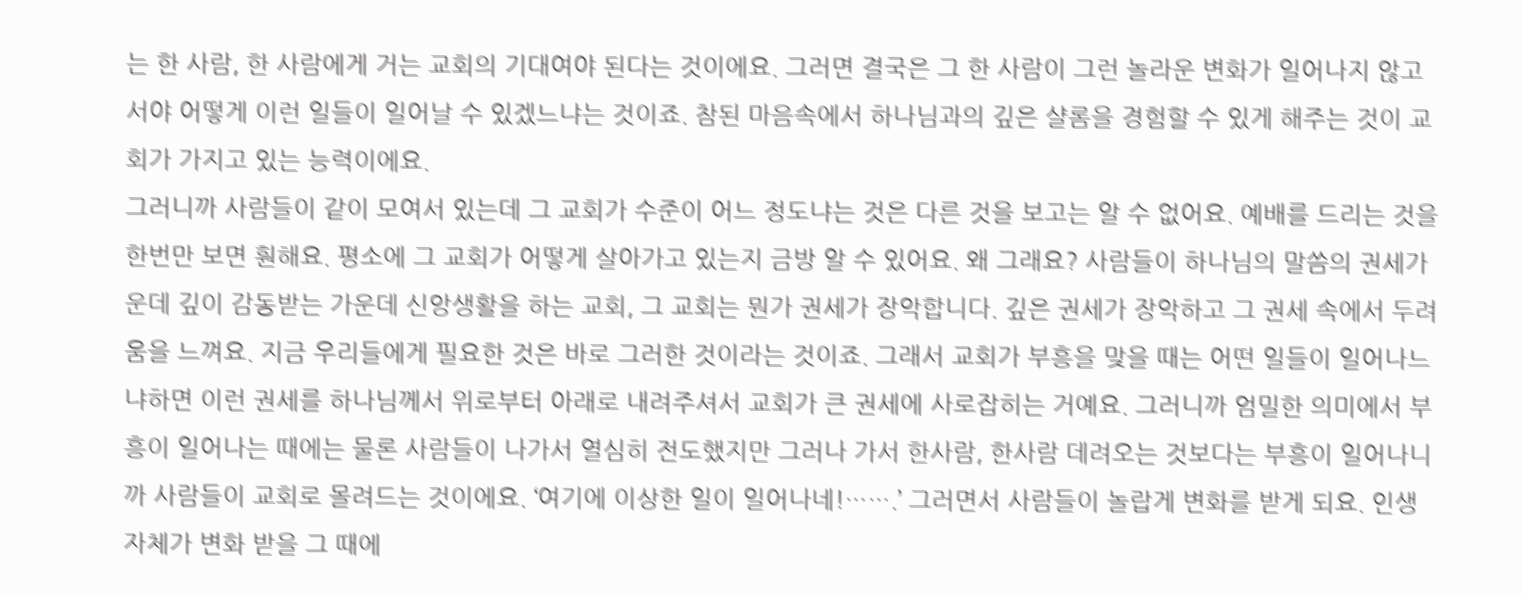는 한 사람, 한 사람에게 거는 교회의 기대여야 된다는 것이에요. 그러면 결국은 그 한 사람이 그런 놀라운 변화가 일어나지 않고서야 어떻게 이런 일들이 일어날 수 있겠느냐는 것이죠. 참된 마음속에서 하나님과의 깊은 샬롬을 경험할 수 있게 해주는 것이 교회가 가지고 있는 능력이에요.
그러니까 사람들이 같이 모여서 있는데 그 교회가 수준이 어느 정도냐는 것은 다른 것을 보고는 알 수 없어요. 예배를 드리는 것을 한번만 보면 훤해요. 평소에 그 교회가 어떻게 살아가고 있는지 금방 알 수 있어요. 왜 그래요? 사람들이 하나님의 말씀의 권세가운데 깊이 감동받는 가운데 신앙생활을 하는 교회, 그 교회는 뭔가 권세가 장악합니다. 깊은 권세가 장악하고 그 권세 속에서 두려움을 느껴요. 지금 우리들에게 필요한 것은 바로 그러한 것이라는 것이죠. 그래서 교회가 부흥을 맞을 때는 어떤 일들이 일어나느냐하면 이런 권세를 하나님께서 위로부터 아래로 내려주셔서 교회가 큰 권세에 사로잡히는 거예요. 그러니까 엄밀한 의미에서 부흥이 일어나는 때에는 물론 사람들이 나가서 열심히 전도했지만 그러나 가서 한사람, 한사람 데려오는 것보다는 부흥이 일어나니까 사람들이 교회로 몰려드는 것이에요. ‘여기에 이상한 일이 일어나네!…….’ 그러면서 사람들이 놀랍게 변화를 받게 되요. 인생 자체가 변화 받을 그 때에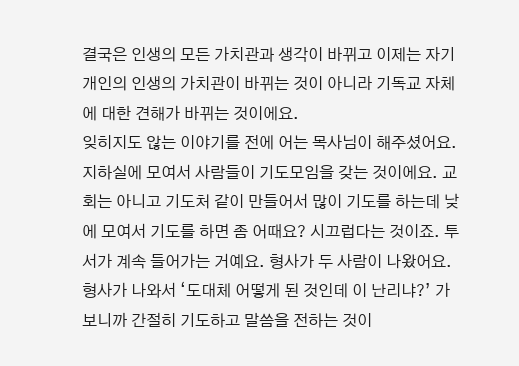결국은 인생의 모든 가치관과 생각이 바뀌고 이제는 자기 개인의 인생의 가치관이 바뀌는 것이 아니라 기독교 자체에 대한 견해가 바뀌는 것이에요.
잊히지도 않는 이야기를 전에 어는 목사님이 해주셨어요. 지하실에 모여서 사람들이 기도모임을 갖는 것이에요. 교회는 아니고 기도처 같이 만들어서 많이 기도를 하는데 낮에 모여서 기도를 하면 좀 어때요? 시끄럽다는 것이죠. 투서가 계속 들어가는 거예요. 형사가 두 사람이 나왔어요. 형사가 나와서 ‘도대체 어떻게 된 것인데 이 난리냐?’ 가보니까 간절히 기도하고 말씀을 전하는 것이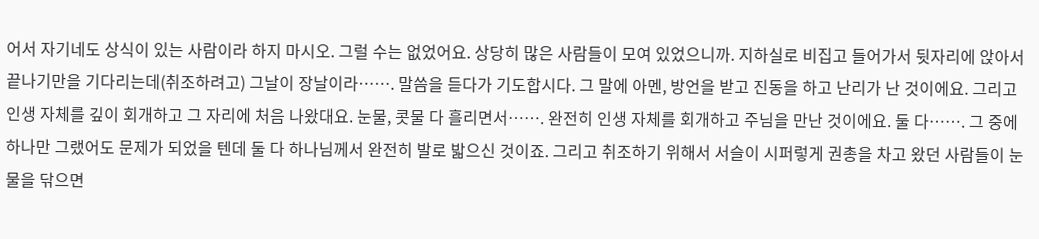어서 자기네도 상식이 있는 사람이라 하지 마시오. 그럴 수는 없었어요. 상당히 많은 사람들이 모여 있었으니까. 지하실로 비집고 들어가서 뒷자리에 앉아서 끝나기만을 기다리는데(취조하려고) 그날이 장날이라……. 말씀을 듣다가 기도합시다. 그 말에 아멘, 방언을 받고 진동을 하고 난리가 난 것이에요. 그리고 인생 자체를 깊이 회개하고 그 자리에 처음 나왔대요. 눈물, 콧물 다 흘리면서……. 완전히 인생 자체를 회개하고 주님을 만난 것이에요. 둘 다……. 그 중에 하나만 그랬어도 문제가 되었을 텐데 둘 다 하나님께서 완전히 발로 밟으신 것이죠. 그리고 취조하기 위해서 서슬이 시퍼렇게 권총을 차고 왔던 사람들이 눈물을 닦으면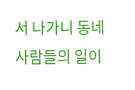서 나가니 동네 사람들의 일이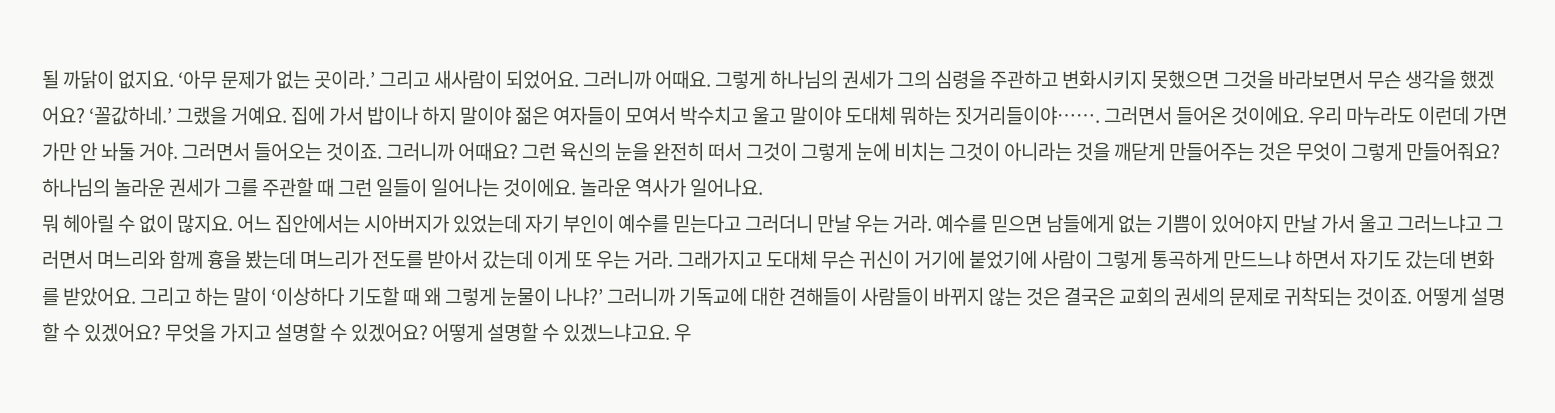될 까닭이 없지요. ‘아무 문제가 없는 곳이라.’ 그리고 새사람이 되었어요. 그러니까 어때요. 그렇게 하나님의 권세가 그의 심령을 주관하고 변화시키지 못했으면 그것을 바라보면서 무슨 생각을 했겠어요? ‘꼴값하네.’ 그랬을 거예요. 집에 가서 밥이나 하지 말이야 젊은 여자들이 모여서 박수치고 울고 말이야 도대체 뭐하는 짓거리들이야……. 그러면서 들어온 것이에요. 우리 마누라도 이런데 가면 가만 안 놔둘 거야. 그러면서 들어오는 것이죠. 그러니까 어때요? 그런 육신의 눈을 완전히 떠서 그것이 그렇게 눈에 비치는 그것이 아니라는 것을 깨닫게 만들어주는 것은 무엇이 그렇게 만들어줘요? 하나님의 놀라운 권세가 그를 주관할 때 그런 일들이 일어나는 것이에요. 놀라운 역사가 일어나요.
뭐 헤아릴 수 없이 많지요. 어느 집안에서는 시아버지가 있었는데 자기 부인이 예수를 믿는다고 그러더니 만날 우는 거라. 예수를 믿으면 남들에게 없는 기쁨이 있어야지 만날 가서 울고 그러느냐고 그러면서 며느리와 함께 흉을 봤는데 며느리가 전도를 받아서 갔는데 이게 또 우는 거라. 그래가지고 도대체 무슨 귀신이 거기에 붙었기에 사람이 그렇게 통곡하게 만드느냐 하면서 자기도 갔는데 변화를 받았어요. 그리고 하는 말이 ‘이상하다 기도할 때 왜 그렇게 눈물이 나냐?’ 그러니까 기독교에 대한 견해들이 사람들이 바뀌지 않는 것은 결국은 교회의 권세의 문제로 귀착되는 것이죠. 어떻게 설명할 수 있겠어요? 무엇을 가지고 설명할 수 있겠어요? 어떻게 설명할 수 있겠느냐고요. 우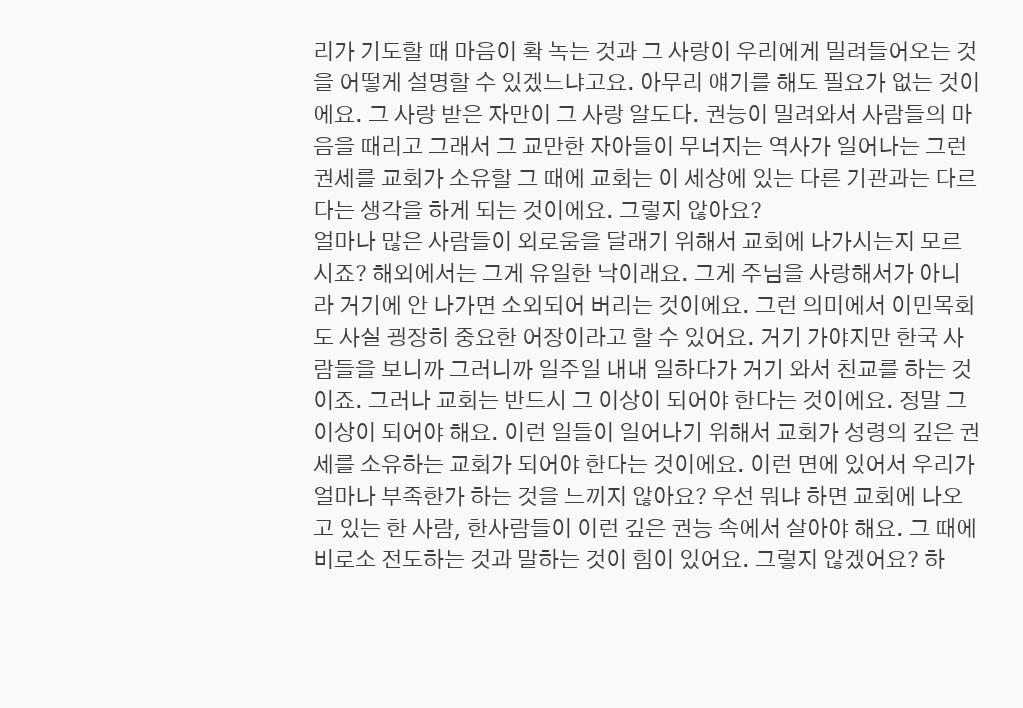리가 기도할 때 마음이 확 녹는 것과 그 사랑이 우리에게 밀려들어오는 것을 어떻게 설명할 수 있겠느냐고요. 아무리 얘기를 해도 필요가 없는 것이에요. 그 사랑 받은 자만이 그 사랑 알도다. 권능이 밀려와서 사람들의 마음을 때리고 그래서 그 교만한 자아들이 무너지는 역사가 일어나는 그런 권세를 교회가 소유할 그 때에 교회는 이 세상에 있는 다른 기관과는 다르다는 생각을 하게 되는 것이에요. 그렇지 않아요?
얼마나 많은 사람들이 외로움을 달래기 위해서 교회에 나가시는지 모르시죠? 해외에서는 그게 유일한 낙이래요. 그게 주님을 사랑해서가 아니라 거기에 안 나가면 소외되어 버리는 것이에요. 그런 의미에서 이민목회도 사실 굉장히 중요한 어장이라고 할 수 있어요. 거기 가야지만 한국 사람들을 보니까 그러니까 일주일 내내 일하다가 거기 와서 친교를 하는 것이죠. 그러나 교회는 반드시 그 이상이 되어야 한다는 것이에요. 정말 그 이상이 되어야 해요. 이런 일들이 일어나기 위해서 교회가 성령의 깊은 권세를 소유하는 교회가 되어야 한다는 것이에요. 이런 면에 있어서 우리가 얼마나 부족한가 하는 것을 느끼지 않아요? 우선 뭐냐 하면 교회에 나오고 있는 한 사람, 한사람들이 이런 깊은 권능 속에서 살아야 해요. 그 때에 비로소 전도하는 것과 말하는 것이 힘이 있어요. 그렇지 않겠어요? 하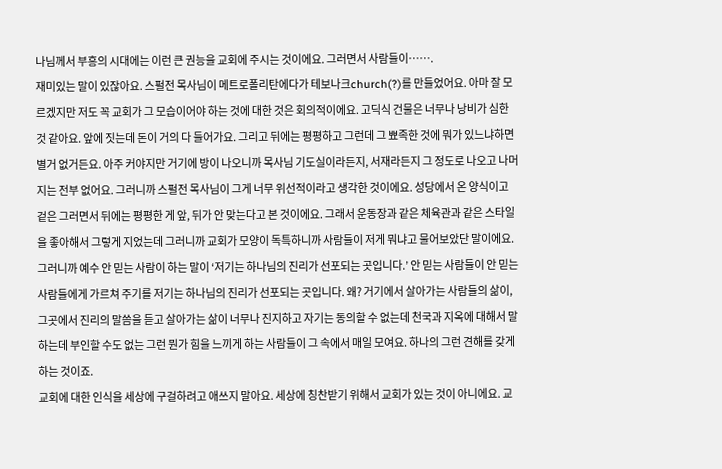나님께서 부흥의 시대에는 이런 큰 권능을 교회에 주시는 것이에요. 그러면서 사람들이…….
재미있는 말이 있잖아요. 스펄전 목사님이 메트로폴리탄에다가 테보나크church(?)를 만들었어요. 아마 잘 모르겠지만 저도 꼭 교회가 그 모습이어야 하는 것에 대한 것은 회의적이에요. 고딕식 건물은 너무나 낭비가 심한 것 같아요. 앞에 짓는데 돈이 거의 다 들어가요. 그리고 뒤에는 평평하고 그런데 그 뾰족한 것에 뭐가 있느냐하면 별거 없거든요. 아주 커야지만 거기에 방이 나오니까 목사님 기도실이라든지, 서재라든지 그 정도로 나오고 나머지는 전부 없어요. 그러니까 스펄전 목사님이 그게 너무 위선적이라고 생각한 것이에요. 성당에서 온 양식이고 겉은 그러면서 뒤에는 평평한 게 앞, 뒤가 안 맞는다고 본 것이에요. 그래서 운동장과 같은 체육관과 같은 스타일을 좋아해서 그렇게 지었는데 그러니까 교회가 모양이 독특하니까 사람들이 저게 뭐냐고 물어보았단 말이에요. 그러니까 예수 안 믿는 사람이 하는 말이 ‘저기는 하나님의 진리가 선포되는 곳입니다.’ 안 믿는 사람들이 안 믿는 사람들에게 가르쳐 주기를 저기는 하나님의 진리가 선포되는 곳입니다. 왜? 거기에서 살아가는 사람들의 삶이, 그곳에서 진리의 말씀을 듣고 살아가는 삶이 너무나 진지하고 자기는 동의할 수 없는데 천국과 지옥에 대해서 말하는데 부인할 수도 없는 그런 뭔가 힘을 느끼게 하는 사람들이 그 속에서 매일 모여요. 하나의 그런 견해를 갖게 하는 것이죠.
교회에 대한 인식을 세상에 구걸하려고 애쓰지 말아요. 세상에 칭찬받기 위해서 교회가 있는 것이 아니에요. 교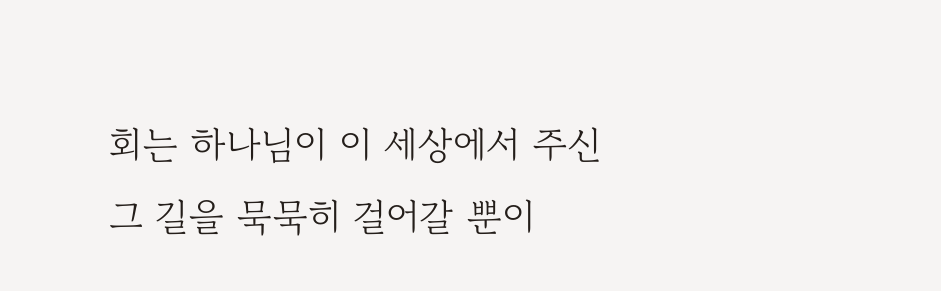회는 하나님이 이 세상에서 주신 그 길을 묵묵히 걸어갈 뿐이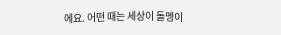에요. 어떤 때는 세상이 돌멩이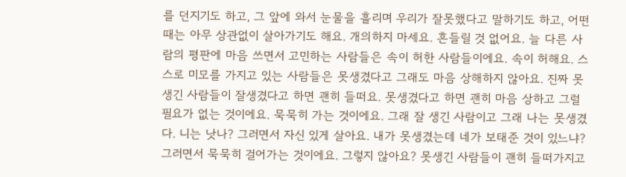를 던지기도 하고, 그 앞에 와서 눈물을 흘리며 우리가 잘못했다고 말하기도 하고, 어떤 때는 아무 상관없이 살아가기도 해요. 개의하지 마세요. 흔들릴 것 없어요. 늘 다른 사람의 평판에 마음 쓰면서 고민하는 사람들은 속이 허한 사람들이에요. 속이 허해요. 스스로 미모를 가지고 있는 사람들은 못생겼다고 그래도 마음 상해하지 않아요. 진짜 못생긴 사람들이 잘생겼다고 하면 괜히 들떠요. 못생겼다고 하면 괜히 마음 상하고 그럴 필요가 없는 것이에요. 묵묵히 가는 것이에요. 그래 잘 생긴 사람이고 그래 나는 못생겼다. 니는 낫나? 그러면서 자신 있게 살아요. 내가 못생겼는데 네가 보태준 것이 있느냐? 그러면서 묵묵히 걸어가는 것이에요. 그렇지 않아요? 못생긴 사람들이 괜히 들떠가지고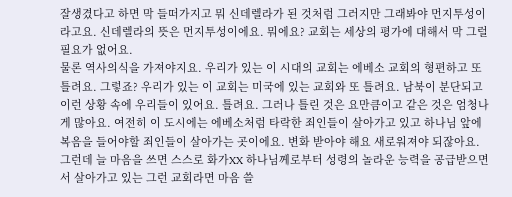잘생겼다고 하면 막 들떠가지고 뭐 신데렐라가 된 것처럼 그러지만 그래봐야 먼지투성이라고요. 신데렐라의 뜻은 먼지투성이에요. 뭐에요? 교회는 세상의 평가에 대해서 막 그럴 필요가 없어요.
물론 역사의식을 가져야지요. 우리가 있는 이 시대의 교회는 에베소 교회의 형편하고 또 틀려요. 그렇죠? 우리가 있는 이 교회는 미국에 있는 교회와 또 틀려요. 남북이 분단되고 이런 상황 속에 우리들이 있어요. 틀려요. 그러나 틀린 것은 요만큼이고 같은 것은 엄청나게 많아요. 여전히 이 도시에는 에베소처럼 타락한 죄인들이 살아가고 있고 하나님 앞에 복음을 들어야할 죄인들이 살아가는 곳이에요. 변화 받아야 해요 새로워져야 되잖아요. 그런데 늘 마음을 쓰면 스스로 화가XX 하나님께로부터 성령의 놀라운 능력을 공급받으면서 살아가고 있는 그런 교회라면 마음 쓸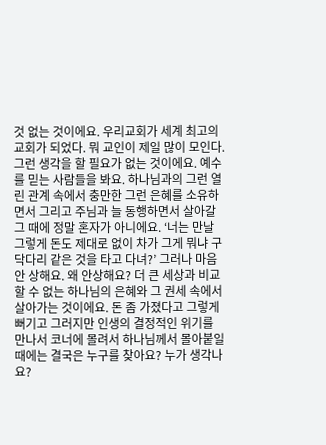것 없는 것이에요. 우리교회가 세계 최고의 교회가 되었다. 뭐 교인이 제일 많이 모인다. 그런 생각을 할 필요가 없는 것이에요. 예수를 믿는 사람들을 봐요. 하나님과의 그런 열린 관계 속에서 충만한 그런 은혜를 소유하면서 그리고 주님과 늘 동행하면서 살아갈 그 때에 정말 혼자가 아니에요. ‘너는 만날 그렇게 돈도 제대로 없이 차가 그게 뭐냐 구닥다리 같은 것을 타고 다녀?’ 그러나 마음 안 상해요. 왜 안상해요? 더 큰 세상과 비교할 수 없는 하나님의 은혜와 그 권세 속에서 살아가는 것이에요. 돈 좀 가졌다고 그렇게 뻐기고 그러지만 인생의 결정적인 위기를 만나서 코너에 몰려서 하나님께서 몰아붙일 때에는 결국은 누구를 찾아요? 누가 생각나요?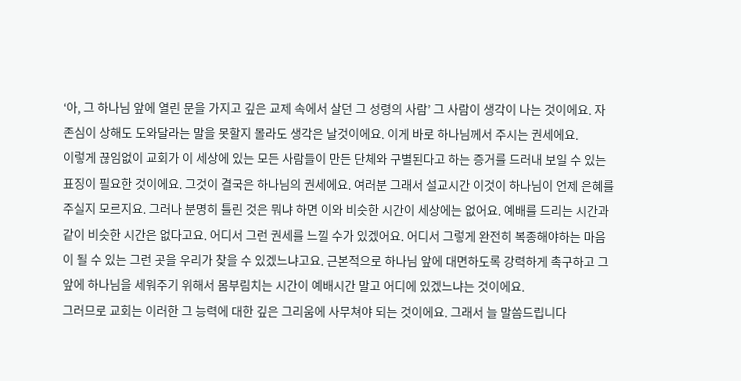‘아, 그 하나님 앞에 열린 문을 가지고 깊은 교제 속에서 살던 그 성령의 사람’ 그 사람이 생각이 나는 것이에요. 자존심이 상해도 도와달라는 말을 못할지 몰라도 생각은 날것이에요. 이게 바로 하나님께서 주시는 권세에요.
이렇게 끊임없이 교회가 이 세상에 있는 모든 사람들이 만든 단체와 구별된다고 하는 증거를 드러내 보일 수 있는 표징이 필요한 것이에요. 그것이 결국은 하나님의 권세에요. 여러분 그래서 설교시간 이것이 하나님이 언제 은혜를 주실지 모르지요. 그러나 분명히 틀린 것은 뭐냐 하면 이와 비슷한 시간이 세상에는 없어요. 예배를 드리는 시간과 같이 비슷한 시간은 없다고요. 어디서 그런 권세를 느낄 수가 있겠어요. 어디서 그렇게 완전히 복종해야하는 마음이 될 수 있는 그런 곳을 우리가 찾을 수 있겠느냐고요. 근본적으로 하나님 앞에 대면하도록 강력하게 촉구하고 그 앞에 하나님을 세워주기 위해서 몸부림치는 시간이 예배시간 말고 어디에 있겠느냐는 것이에요.
그러므로 교회는 이러한 그 능력에 대한 깊은 그리움에 사무쳐야 되는 것이에요. 그래서 늘 말씀드립니다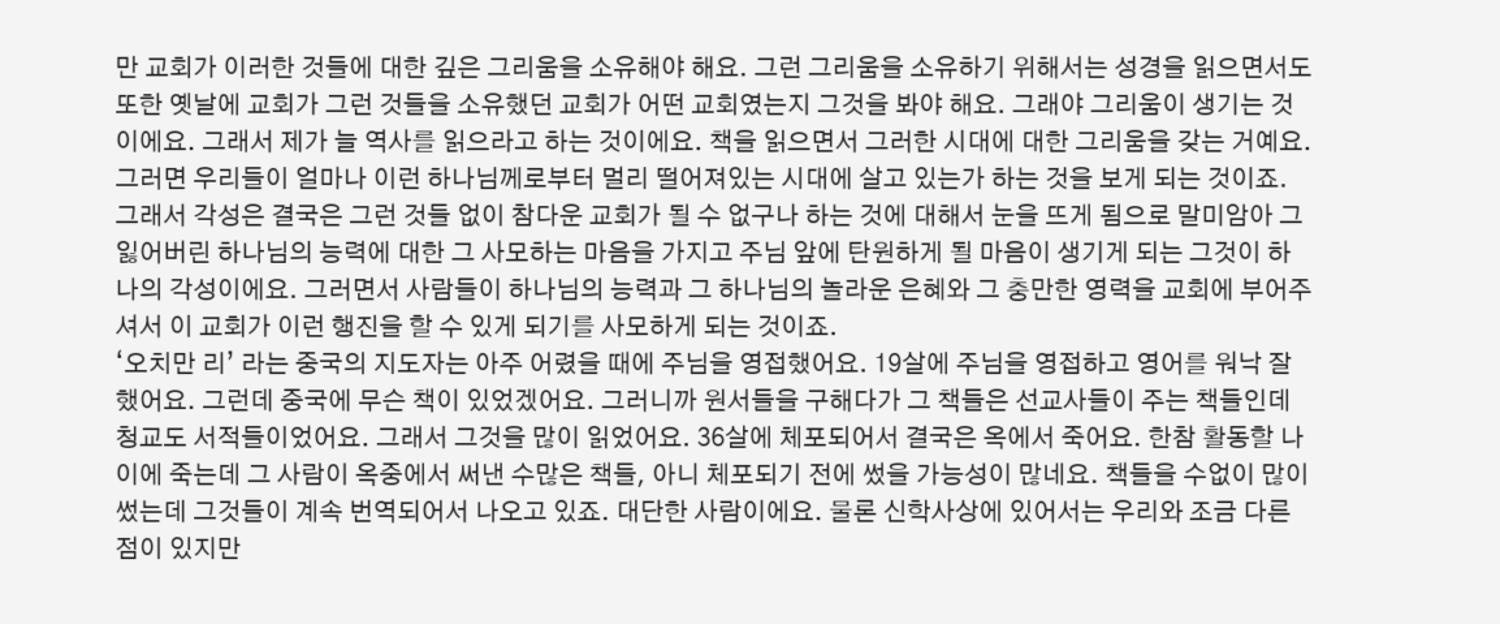만 교회가 이러한 것들에 대한 깊은 그리움을 소유해야 해요. 그런 그리움을 소유하기 위해서는 성경을 읽으면서도 또한 옛날에 교회가 그런 것들을 소유했던 교회가 어떤 교회였는지 그것을 봐야 해요. 그래야 그리움이 생기는 것이에요. 그래서 제가 늘 역사를 읽으라고 하는 것이에요. 책을 읽으면서 그러한 시대에 대한 그리움을 갖는 거예요. 그러면 우리들이 얼마나 이런 하나님께로부터 멀리 떨어져있는 시대에 살고 있는가 하는 것을 보게 되는 것이죠. 그래서 각성은 결국은 그런 것들 없이 참다운 교회가 될 수 없구나 하는 것에 대해서 눈을 뜨게 됨으로 말미암아 그 잃어버린 하나님의 능력에 대한 그 사모하는 마음을 가지고 주님 앞에 탄원하게 될 마음이 생기게 되는 그것이 하나의 각성이에요. 그러면서 사람들이 하나님의 능력과 그 하나님의 놀라운 은혜와 그 충만한 영력을 교회에 부어주셔서 이 교회가 이런 행진을 할 수 있게 되기를 사모하게 되는 것이죠.
‘오치만 리’ 라는 중국의 지도자는 아주 어렸을 때에 주님을 영접했어요. 19살에 주님을 영접하고 영어를 워낙 잘했어요. 그런데 중국에 무슨 책이 있었겠어요. 그러니까 원서들을 구해다가 그 책들은 선교사들이 주는 책들인데 청교도 서적들이었어요. 그래서 그것을 많이 읽었어요. 36살에 체포되어서 결국은 옥에서 죽어요. 한참 활동할 나이에 죽는데 그 사람이 옥중에서 써낸 수많은 책들, 아니 체포되기 전에 썼을 가능성이 많네요. 책들을 수없이 많이 썼는데 그것들이 계속 번역되어서 나오고 있죠. 대단한 사람이에요. 물론 신학사상에 있어서는 우리와 조금 다른 점이 있지만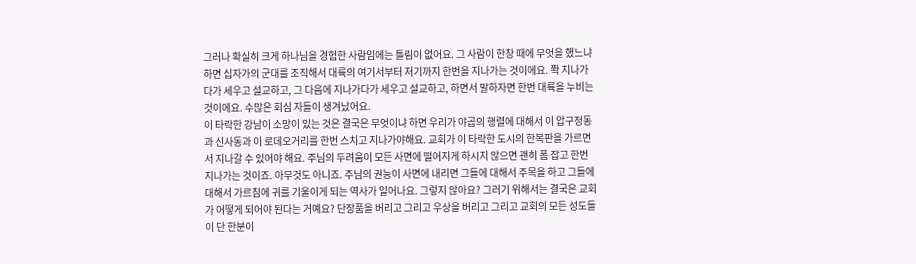그러나 확실히 크게 하나님을 경험한 사람임에는 틀림이 없어요. 그 사람이 한창 때에 무엇을 했느냐하면 십자가의 군대를 조직해서 대륙의 여기서부터 저기까지 한번을 지나가는 것이에요. 쫙 지나가다가 세우고 설교하고, 그 다음에 지나가다가 세우고 설교하고, 하면서 말하자면 한번 대륙을 누비는 것이에요. 수많은 회심 자들이 생겨났어요.
이 타락한 강남이 소망이 있는 것은 결국은 무엇이냐 하면 우리가 야곱의 행렬에 대해서 이 압구정동과 신사동과 이 로데오거리를 한번 스치고 지나가야해요. 교회가 이 타락한 도시의 한복판을 가르면서 지나갈 수 있어야 해요. 주님의 두려움이 모든 사면에 떨어지게 하시지 않으면 괜히 폼 잡고 한번 지나가는 것이죠. 아무것도 아니죠. 주님의 권능이 사면에 내리면 그들에 대해서 주목을 하고 그들에 대해서 가르침에 귀를 기울이게 되는 역사가 일어나요. 그렇지 않아요? 그러기 위해서는 결국은 교회가 어떻게 되어야 된다는 거예요? 단장품을 버리고 그리고 우상을 버리고 그리고 교회의 모든 성도들이 단 한분이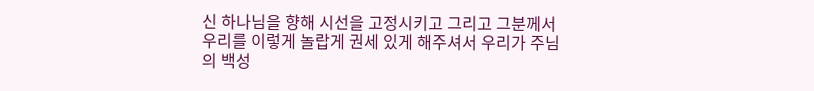신 하나님을 향해 시선을 고정시키고 그리고 그분께서 우리를 이렇게 놀랍게 권세 있게 해주셔서 우리가 주님의 백성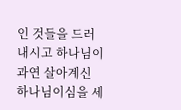인 것들을 드러내시고 하나님이 과연 살아계신 하나님이심을 세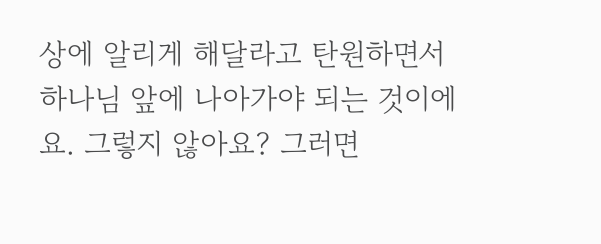상에 알리게 해달라고 탄원하면서 하나님 앞에 나아가야 되는 것이에요. 그렇지 않아요? 그러면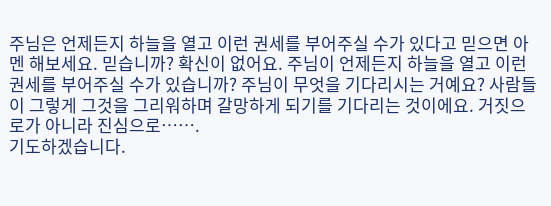주님은 언제든지 하늘을 열고 이런 권세를 부어주실 수가 있다고 믿으면 아멘 해보세요. 믿습니까? 확신이 없어요. 주님이 언제든지 하늘을 열고 이런 권세를 부어주실 수가 있습니까? 주님이 무엇을 기다리시는 거예요? 사람들이 그렇게 그것을 그리워하며 갈망하게 되기를 기다리는 것이에요. 거짓으로가 아니라 진심으로…….
기도하겠습니다.